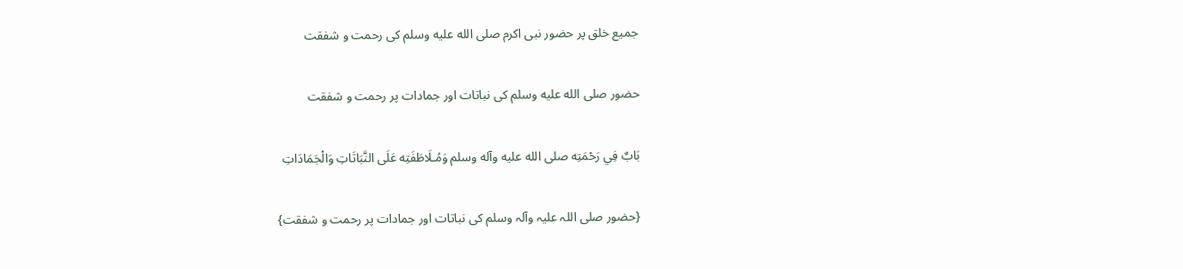جمیع خلق پر حضور نبی اکرم صلى الله عليه وسلم کی رحمت و شفقت

حضور صلى الله عليه وسلم کی نباتات اور جمادات پر رحمت و شفقت

بَابٌ فِي رَحْمَتِه صلی الله عليه وآله وسلم وَمُـلَاطَفَتِه عَلَی النَّبَاتَاتِ وَالْجَمَادَاتِ

{حضور صلی اللہ علیہ وآلہ وسلم کی نباتات اور جمادات پر رحمت و شفقت}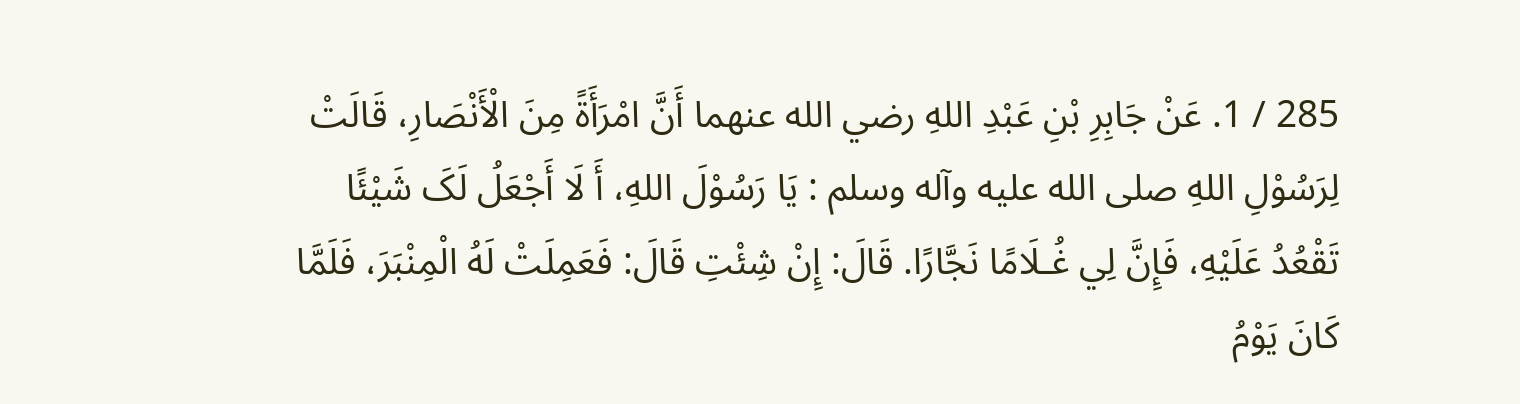285 / 1. عَنْ جَابِرِ بْنِ عَبْدِ اللهِ رضي الله عنهما أَنَّ امْرَأَةً مِنَ الْأَنْصَارِ، قَالَتْ لِرَسُوْلِ اللهِ صلی الله عليه وآله وسلم : يَا رَسُوْلَ اللهِ، أَ لَا أَجْعَلُ لَکَ شَيْئًا تَقْعُدُ عَلَيْهِ، فَإِنَّ لِي غُـلَامًا نَجَّارًا. قَالَ: إِنْ شِئْتِ قَالَ: فَعَمِلَتْ لَهُ الْمِنْبَرَ، فَلَمَّا کَانَ يَوْمُ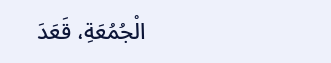الْجُمُعَةِ، قَعَدَ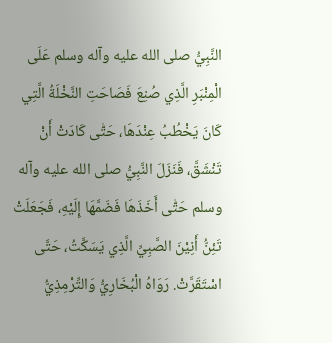النَّبِيُّ صلی الله عليه وآله وسلم عَلَی الْمِنْبَرِ الَّذِي صُنِعَ فَصَاحَتِ النَّخْلَةُ الَّتِي کَانَ يَخْطُبُ عِنْدَهَا، حَتّٰی کَادَتْ أَنْ تَنْشَقَّ، فَنَزَلَ النَّبِيُّ صلی الله عليه وآله وسلم حَتّٰی أَخَذَهَا فَضَمَّهَا إِلَيْهِ، فَجَعَلَتْ تَئِنُّ أَنِيْنَ الصَّبِيِّ الَّذِي يَسَکَّتُ، حَتَّی اسْتَقَرَّتْ. رَوَاهُ الْبُخَارِيُّ وَالتِّرْمِذِيُّ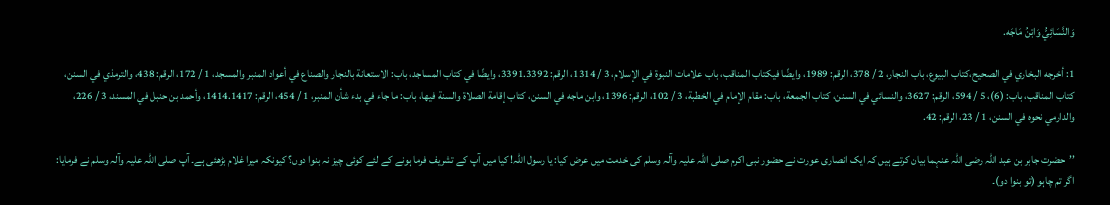وَالنَّسَائِيُّ وَابْنُ مَاجَه.

1: أخرجه البخاري في الصحيح،کتاب البيوع، باب النجار، 2 / 378، الرقم: 1989، وايضًا فيکتاب المناقب، باب علامات النبوة في الإسلام، 3 / 1314، الرقم: 3391.3392، وايضًا في کتاب المساجد، باب: الاستعانة بالنجار والصناع في أعواد المنبر والمسجد، 1 / 172، الرقم: 438، والترمذي في السنن، کتاب المناقب، باب: (6)، 5 / 594، الرقم: 3627، والنسائي في السنن، کتاب الجمعة، باب: مقام الإمام في الخطبة، 3 / 102، الرقم: 1396، وابن ماجه في السنن، کتاب إقامة الصلاة والسنة فيها، باب: ما جاء في بدء شأن المنبر، 1 / 454، الرقم: 1414.1417، وأحمد بن حنبل في المسند، 3 / 226، والدارمي نحوه في السنن، 1 / 23، الرقم: 42.

’’حضرت جابر بن عبد اللہ رضی اللہ عنہما بیان کرتے ہیں کہ ایک انصاری عورت نے حضور نبی اکرم صلی اللہ علیہ وآلہ وسلم کی خدمت میں عرض کیا: یا رسول اللہ! کیا میں آپ کے تشریف فرما ہونے کے لئے کوئی چیز نہ بنوا دوں؟ کیونکہ میرا غلام بڑھئی ہے۔ آپ صلی اللہ علیہ وآلہ وسلم نے فرمایا: اگر تم چاہو (تو بنوا دو)۔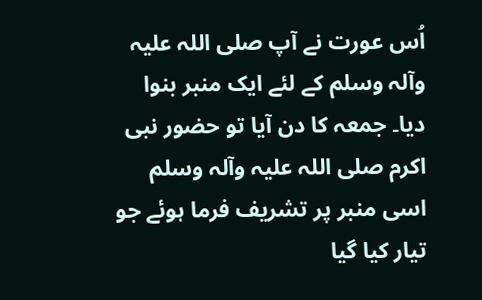اُس عورت نے آپ صلی اللہ علیہ وآلہ وسلم کے لئے ایک منبر بنوا دیا۔ جمعہ کا دن آیا تو حضور نبی اکرم صلی اللہ علیہ وآلہ وسلم اسی منبر پر تشریف فرما ہوئے جو تیار کیا گیا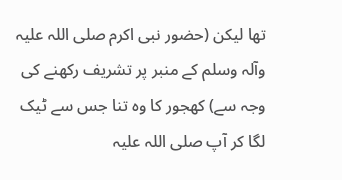تھا لیکن (حضور نبی اکرم صلی اللہ علیہ وآلہ وسلم کے منبر پر تشریف رکھنے کی وجہ سے) کھجور کا وہ تنا جس سے ٹیک لگا کر آپ صلی اللہ علیہ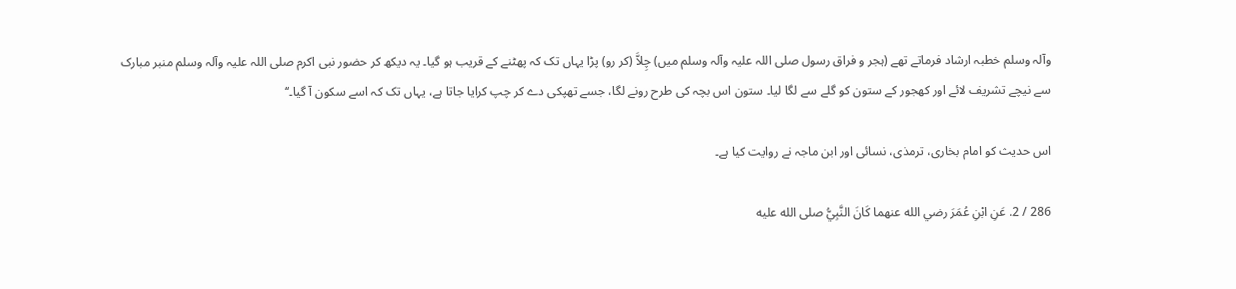وآلہ وسلم خطبہ ارشاد فرماتے تھے (ہجر و فراق رسول صلی اللہ علیہ وآلہ وسلم میں) چِلاَّ (کر رو) پڑا یہاں تک کہ پھٹنے کے قریب ہو گیا۔ یہ دیکھ کر حضور نبی اکرم صلی اللہ علیہ وآلہ وسلم منبر مبارک سے نیچے تشریف لائے اور کھجور کے ستون کو گلے سے لگا لیا۔ ستون اس بچہ کی طرح رونے لگا، جسے تھپکی دے کر چپ کرایا جاتا ہے، یہاں تک کہ اسے سکون آ گیا۔‘‘

اس حدیث کو امام بخاری، ترمذی، نسائی اور ابن ماجہ نے روایت کیا ہے۔

286 / 2. عَنِ ابْنِ عُمَرَ رضي الله عنهما کَانَ النَّبِيُّ صلی الله عليه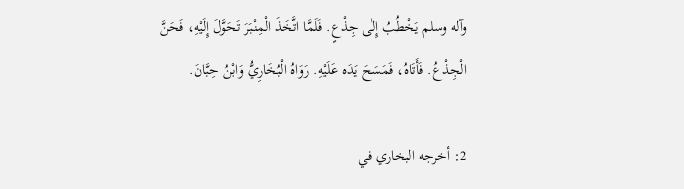وآله وسلم يَخْطُبُ إِلٰی جِذْعٍ. فَلَمَّا اتَّخَذَ الْمِنْبَرَ تَحَوَّلَ إِلَيْهِ، فَحَنَّ الْجِذْعُ. فَأَتَاهُ، فَمَسَحَ يَدَه عَلَيْهِ. رَوَاهُ الْبُخَارِيُّ وَابْنُ حِبَّانَ.

2: أخرجه البخاري في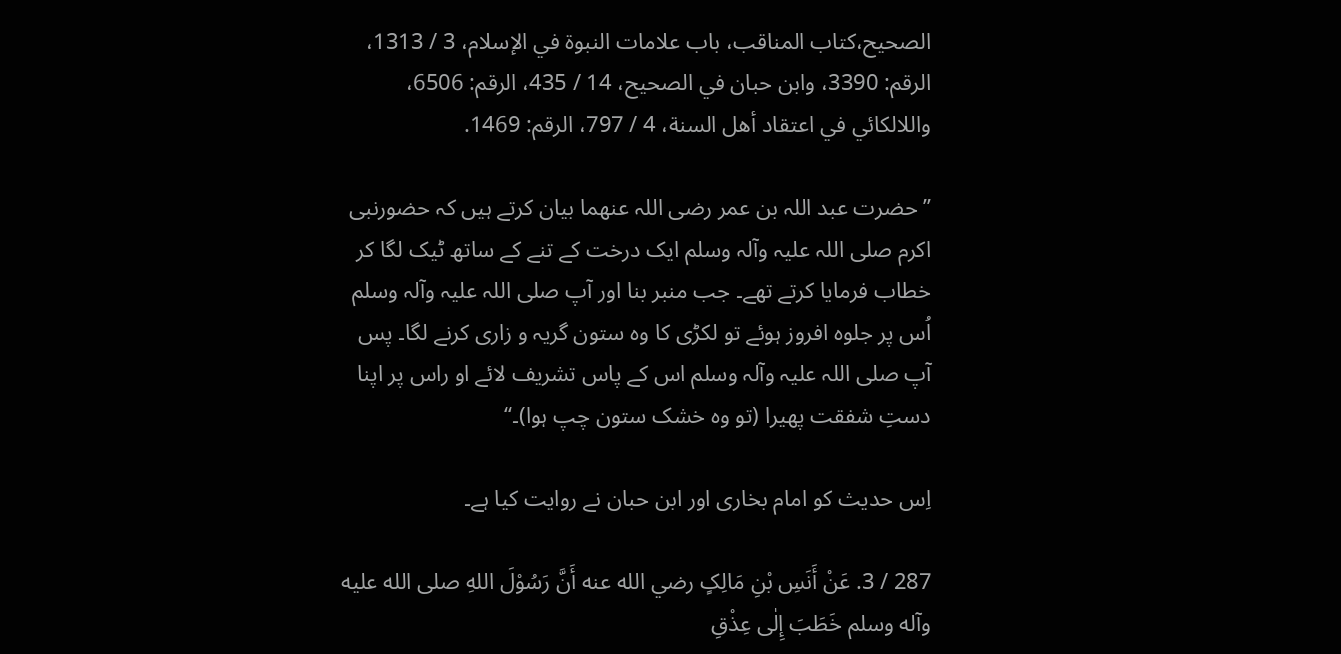الصحيح،کتاب المناقب، باب علامات النبوة في الإسلام، 3 / 1313، الرقم: 3390، وابن حبان في الصحيح، 14 / 435، الرقم: 6506، واللالکائي في اعتقاد أهل السنة، 4 / 797، الرقم: 1469.

’’حضرت عبد اللہ بن عمر رضی اللہ عنھما بیان کرتے ہیں کہ حضورنبی اکرم صلی اللہ علیہ وآلہ وسلم ایک درخت کے تنے کے ساتھ ٹیک لگا کر خطاب فرمایا کرتے تھے۔ جب منبر بنا اور آپ صلی اللہ علیہ وآلہ وسلم اُس پر جلوہ افروز ہوئے تو لکڑی کا وہ ستون گریہ و زاری کرنے لگا۔ پس آپ صلی اللہ علیہ وآلہ وسلم اس کے پاس تشریف لائے او راس پر اپنا دستِ شفقت پھیرا (تو وہ خشک ستون چپ ہوا)۔‘‘

اِس حدیث کو امام بخاری اور ابن حبان نے روایت کیا ہے۔

287 / 3. عَنْ أَنَسِ بْنِ مَالِکٍ رضي الله عنه أَنَّ رَسُوْلَ اللهِ صلی الله عليه وآله وسلم خَطَبَ إِلٰی عِذْقِ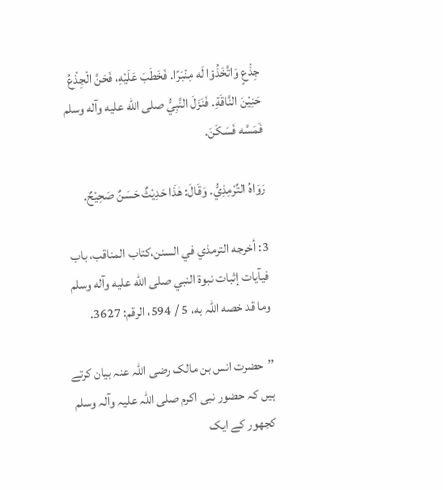جِذْعٍ وَاتَّخَذُوْا لَه مِنْبَرًا. فَخَطَبَ عَلَيْهِ، فَحَنَّ الْجِذْعُ حَنِيْنَ النَّاقَةِ. فَنَزَلَ النَّبِيُّ صلی الله عليه وآله وسلم فَمَسَّه فَسَکَنَ.

رَوَاهُ التِّرْمِذِيُّ. وَقَالَ: هٰذَا حَدِيْثٌ حَسَنٌ صَحِيْحٌ.

3: أخرجه الترمذي في السنن،کتاب المناقب، باب فيآيات إثبات نبوة النبي صلی الله عليه وآله وسلم وما قد خصه اللہ به، 5 / 594، الرقم: 3627.

’’حضرت انس بن مالک رضی اللہ عنہ بیان کرتے ہیں کہ حضور نبی اکرم صلی اللہ علیہ وآلہ وسلم کجھور کے ایک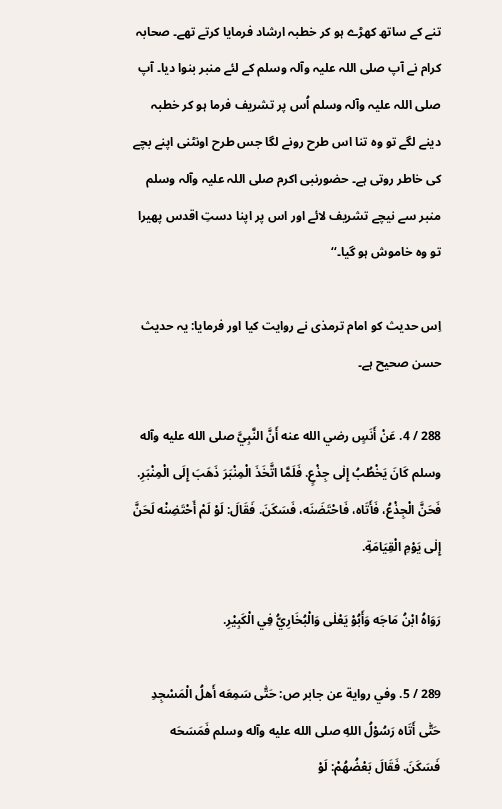تنے کے ساتھ کھڑے ہو کر خطبہ ارشاد فرمایا کرتے تھے۔ صحابہ کرام نے آپ صلی اللہ علیہ وآلہ وسلم کے لئے منبر بنوا دیا۔ آپ صلی اللہ علیہ وآلہ وسلم اُس پر تشریف فرما ہو کر خطبہ دینے لگے تو وہ تنا اس طرح رونے لگا جس طرح اونٹنی اپنے بچے کی خاطر روتی ہے۔ حضورنبی اکرم صلی اللہ علیہ وآلہ وسلم منبر سے نیچے تشریف لائے اور اس پر اپنا دستِ اقدس پھیرا تو وہ خاموش ہو گیا۔‘‘

اِس حدیث کو امام ترمذی نے روایت کیا اور فرمایا: یہ حدیث حسن صحیح ہے۔

288 / 4. عَنْ أَنَسٍ رضي الله عنه أَنَّ النَّبِيَّ صلی الله عليه وآله وسلم کَانَ يَخْطُبُ إِلٰی جِذْعٍ. فَلَمَّا اتَّخَذَ الْمِنْبَرَ ذَهَبَ إِلَی الْمِنْبَرِ. فَحَنَّ الْجِذْعُ، فَأَتَاه، فَاحْتَضَنَه، فَسَکَنَ. فَقَالَ: لَوْ لَمْ أَحْتَضِنْه لَحَنَّ إِلٰی يَوْمِ الْقِيَامَةِ.

رَوَاهُ ابْنُ مَاجَه وَأَبُوْ يَعْلٰی وَالْبُخَارِيُّ فِي الْکَبِيْرِ.

289 / 5. وفي رواية عن جابر ص: حَتّٰی سَمِعَه أَهلُ الْمَسْجِدِ حَتّٰی أَتَاه رَسُوْلُ اللهِ صلی الله عليه وآله وسلم فَمَسَحَه فَسَکَنَ. فَقَالَ بَعْضُهُمْ: لَوْ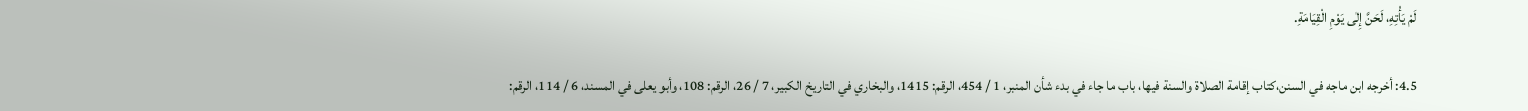لَمْ يَأْتِهِ، لَحَنَّ إِلٰی يَوْمِ الْقِيَامَةِ.

4.5: أخرجه ابن ماجه في السنن،کتاب إقامة الصلاة والسنة فيها، باب ما جاء في بدء شأن المنبر، 1 / 454، الرقم: 1415، والبخاري في التاريخ الکبير، 7 / 26، الرقم: 108، وأبو يعلی في المسند، 6 / 114، الرقم: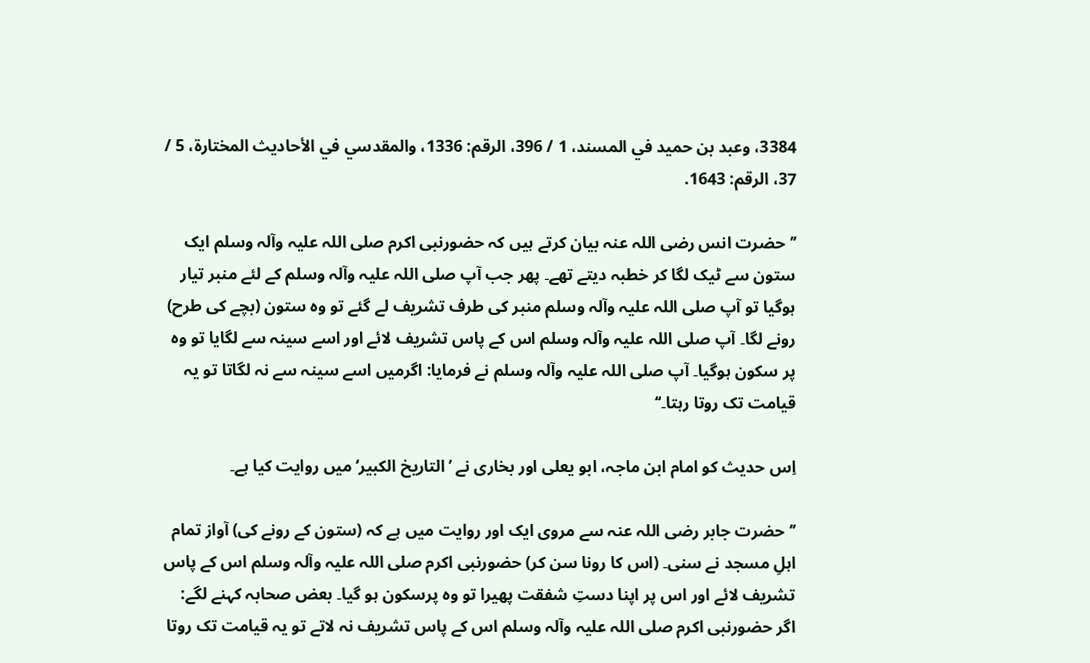3384، وعبد بن حميد في المسند، 1 / 396، الرقم: 1336، والمقدسي في الأحاديث المختارة، 5 / 37، الرقم: 1643.

’’حضرت انس رضی اللہ عنہ بیان کرتے ہیں کہ حضورنبی اکرم صلی اللہ علیہ وآلہ وسلم ایک ستون سے ٹیک لگا کر خطبہ دیتے تھے۔ پھر جب آپ صلی اللہ علیہ وآلہ وسلم کے لئے منبر تیار ہوگیا تو آپ صلی اللہ علیہ وآلہ وسلم منبر کی طرف تشریف لے گئے تو وہ ستون (بچے کی طرح) رونے لگا۔ آپ صلی اللہ علیہ وآلہ وسلم اس کے پاس تشریف لائے اور اسے سینہ سے لگایا تو وہ پر سکون ہوگیا۔ آپ صلی اللہ علیہ وآلہ وسلم نے فرمایا: اگرمیں اسے سینہ سے نہ لگاتا تو یہ قیامت تک روتا رہتا۔‘‘

اِس حدیث کو امام ابن ماجہ، ابو یعلی اور بخاری نے ’التاریخ الکبیر‘ میں روایت کیا ہے۔

’’حضرت جابر رضی اللہ عنہ سے مروی ایک اور روایت میں ہے کہ (ستون کے رونے کی) آواز تمام اہلِ مسجد نے سنی۔ (اس کا رونا سن کر) حضورنبی اکرم صلی اللہ علیہ وآلہ وسلم اس کے پاس تشریف لائے اور اس پر اپنا دستِ شفقت پھیرا تو وہ پرسکون ہو گیا۔ بعض صحابہ کہنے لگے: اگر حضورنبی اکرم صلی اللہ علیہ وآلہ وسلم اس کے پاس تشریف نہ لاتے تو یہ قیامت تک روتا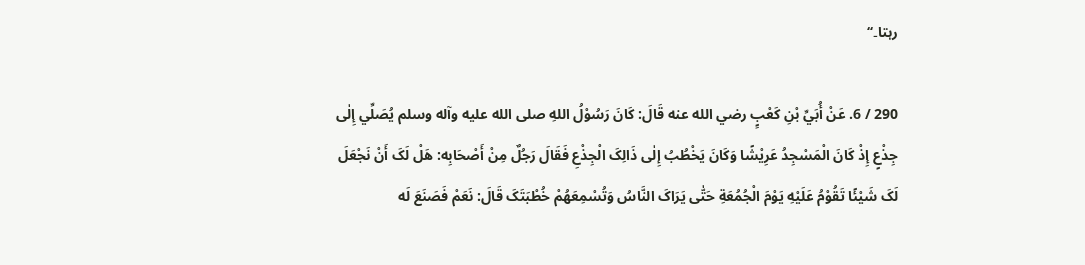رہتا۔‘‘

290 / 6. عَنْ أُبَيِّ بْنِ کَعْبٍِ رضي الله عنه قَالَ: کَانَ رَسُوْلُ اللهِ صلی الله عليه وآله وسلم يُصَلِّي إِلٰی جِذْعٍ إِذْ کَانَ الْمَسْجِدُ عَرِيْشًا وَکَانَ يَخْطُبُ إِلٰی ذَالِکَ الْجِذْعِ فَقَالَ رَجُلٌ مِنْ أَصْحَابِه: هَلْ لَکَ أَنْ نَجْعَلَ لَکَ شَيْئًا تَقُوْمُ عَلَيْهِ يَوْمَ الْجُمُعَةِ حَتّٰی يَرَاکَ النَّاسُ وَتُسْمِعَهُمْ خُطْبَتَکَ قَالَ: نَعَمْ فَصَنَعَ لَه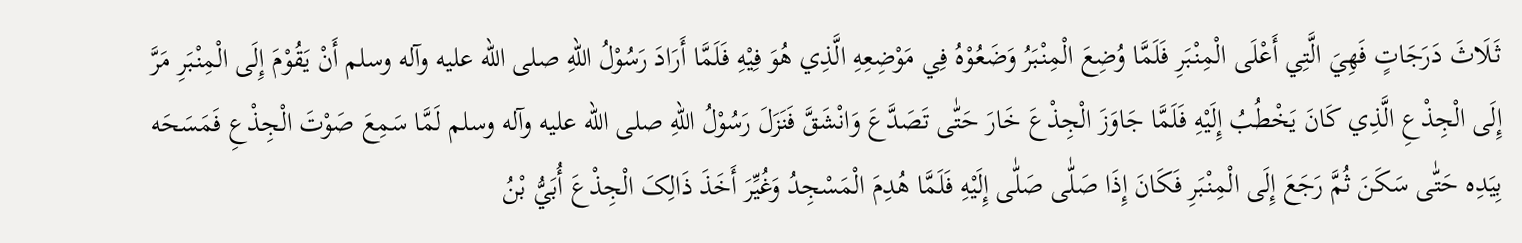ثَـلَاثَ دَرَجَاتٍ فَهِيَ الَّتِي أَعْلَی الْمِنْبَرِ فَلَمَّا وُضِعَ الْمِنْبَرُ وَضَعُوْهُ فِي مَوْضِعِهِ الَّذِي هُوَ فِيْهِ فَلَمَّا أَرَادَ رَسُوْلُ اللهِ صلی الله عليه وآله وسلم أَنْ يَقُوْمَ إِلَی الْمِنْبَرِ مَرَّ إِلَی الْجِذْعِ الَّذِي کَانَ يَخْطُبُ إِلَيْهِ فَلَمَّا جَاوَزَ الْجِذْعَ خَارَ حَتّٰی تَصَدَّعَ وَانْشَقَّ فَنَزَلَ رَسُوْلُ اللهِ صلی الله عليه وآله وسلم لَمَّا سَمِعَ صَوْتَ الْجِذْعِ فَمَسَحَه بِيَدِه حَتّٰی سَکَنَ ثُمَّ رَجَعَ إِلَی الْمِنْبَرِ فَکَانَ إِذَا صَلّٰی صَلّٰی إِلَيْهِ فَلَمَّا هُدِمَ الْمَسْجِدُ وَغُيِّرَ أَخَذَ ذَالِکَ الْجِذْعَ أُبَيُّ بْنُ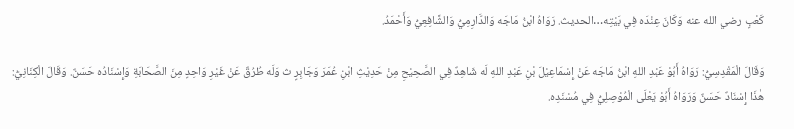کَعْبٍ رضي الله عنه وَکَانَ عِنْدَه فِي بَيْتِه…الحديث. رَوَاهُ ابْنُ مَاجَه وَالدَّارِمِيُّ وَالشَّافِعِيُّ وَأَحْمَدُ.

وَقَالَ الْمَقْدِسِيُّ: رَوَاهُ أَبُوْ عَبْدِ اللهِ ابْنُ مَاجَه عَنْ إِسْمَاعِيْلَ بْنِ عَبْدِ اللهِ لَه شَاهِدٌ فِي الصَّحِيْحِ مِنْ حَدِيْثِ ابْنِ عُمَرَ وَجَابِرٍ ث وَلَه طُرُقٌ عَنْ غَيْرِ وَاحِدٍ مِنَ الصَّحَابَةِ وَإِسْنَادُه حَسَنٌ. وَقَالَ الْکِنَانِيُّ: هٰذَا إِسْنَادٌ حَسَنٌ وَرَوَاهُ أَبُوْ يَعْلَی الْمُوْصِلِيُّ فِي مُسْنَدِه.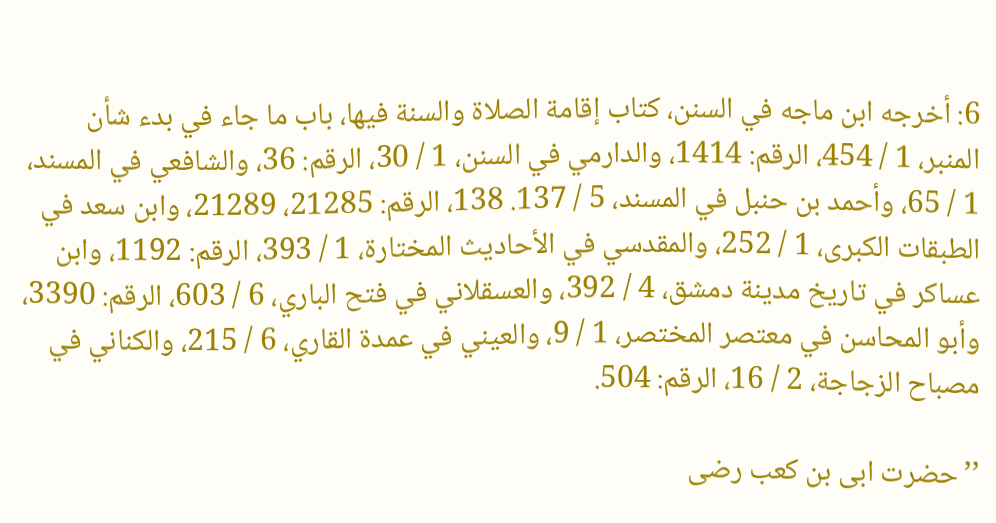6: أخرجه ابن ماجه في السنن، کتاب إقامة الصلاة والسنة فيها، باب ما جاء في بدء شأن المنبر، 1 / 454، الرقم: 1414، والدارمي في السنن، 1 / 30، الرقم: 36، والشافعي في المسند، 1 / 65، وأحمد بن حنبل في المسند، 5 / 137. 138، الرقم: 21285، 21289، وابن سعد في الطبقات الکبری، 1 / 252، والمقدسي في الأحاديث المختارة، 1 / 393، الرقم: 1192، وابن عساکر في تاريخ مدينة دمشق، 4 / 392، والعسقلاني في فتح الباري، 6 / 603، الرقم: 3390، وأبو المحاسن في معتصر المختصر، 1 / 9، والعيني في عمدة القاري، 6 / 215، والکناني في مصباح الزجاجة، 2 / 16، الرقم: 504.

’’حضرت ابی بن کعب رضی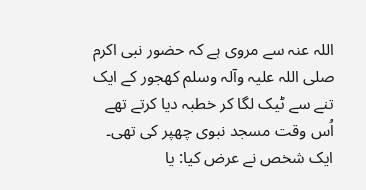اللہ عنہ سے مروی ہے کہ حضور نبی اکرم صلی اللہ علیہ وآلہ وسلم کھجور کے ایک تنے سے ٹیک لگا کر خطبہ دیا کرتے تھے اُس وقت مسجد نبوی چھپر کی تھی۔ ایک شخص نے عرض کیا: یا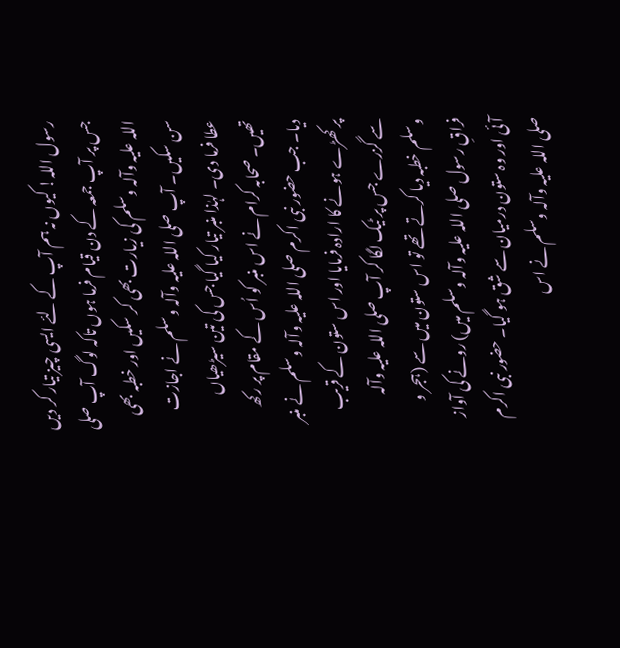رسول اللہ! کیوں نہ ہم آپ کے لئے ایسی چیز تیار کر دیں جس پر آپ جمعہ کے دن قیام فرما ہوں تاکہ لوگ آپ صلی اللہ علیہ وآلہ وسلم کی زیارت بھی کر سکیں اور خطبہ بھی سن سکیں۔ آپ صلی اللہ علیہ وآلہ وسلم نے اجازت عطا فرما دی۔ لہٰذا منبر تیار کیا گیا جس کی تین سیڑھیاں تھیں۔ صحابہ کرام نے اس منبر کو اُس کے مقام پر رکھ دیا۔ جب حضور نبی اکرم صلی اللہ علیہ وآلہ وسلم نے منبر پر کھڑے ہونے کا ارادہ فرمایا اور اس ستون کے قریب سے گزرے جس پر ٹیک لگا کر آپ صلی اللہ علیہ وآلہ وسلم خطبہ دیا کرتے تھے تو اس ستون میں سے (ہجر و فراقِ رسول صلی اللہ علیہ وآلہ وسلم میں) رونے کی آواز آئی اور وہ ستون درمیان سے شق ہو گیا۔ حضور نبی اکرم صلی اللہ علیہ وآلہ وسلم نے اس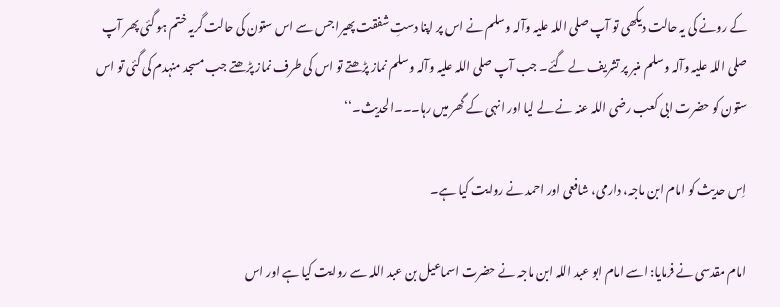کے رونے کی یہ حالت دیکھی تو آپ صلی اللہ علیہ وآلہ وسلم نے اس پر اپنا دستِ شفقت پھیرا جس سے اس ستون کی حالت گریہ ختم ہو گئی پھر آپ صلی اللہ علیہ وآلہ وسلم منبر پر تشریف لے گئے۔ جب آپ صلی اللہ علیہ وآلہ وسلم نماز پڑھتے تو اس کی طرف نماز پڑھتے جب مسجد منہدم کی گئی تو اس ستون کو حضرت ابی کعب رضی اللہ عنہ نے لے لیا اور انہی کے گھر میں رہا۔۔۔الحدیث۔‘‘

اِس حدیث کو امام ابن ماجہ، دارمی، شافعی اور احمد نے روایت کیا ہے۔

امام مقدسی نے فرمایا: اسے امام ابو عبد اللہ ابن ماجہ نے حضرت اسماعیل بن عبد اللہ سے روایت کیا ہے اور اس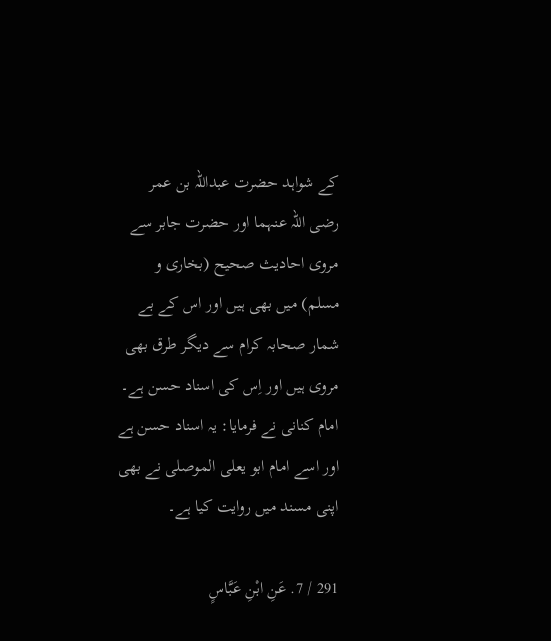کے شواہد حضرت عبداللہ بن عمر رضی اللہ عنہما اور حضرت جابر سے مروی احادیث صحیح (بخاری و مسلم) میں بھی ہیں اور اس کے بے شمار صحابہ کرام سے دیگر طرق بھی مروی ہیں اور اِس کی اسناد حسن ہے۔ امام کنانی نے فرمایا: یہ اسناد حسن ہے اور اسے امام ابو یعلی الموصلی نے بھی اپنی مسند میں روایت کیا ہے۔

291 / 7. عَنِ ابْنِ عَبَّاسٍ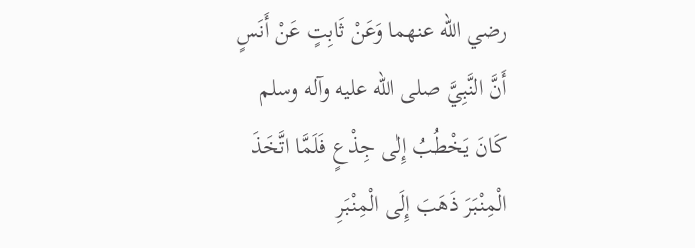رضي الله عنهما وَعَنْ ثَابِتٍ عَنْ أَنَسٍ أَنَّ النَّبِيَّ صلی الله عليه وآله وسلم کَانَ يَخْطُبُ إِلٰی جِذْعٍ فَلَمَّا اتَّخَذَ الْمِنْبَرَ ذَهَبَ إِلَی الْمِنْبَرِ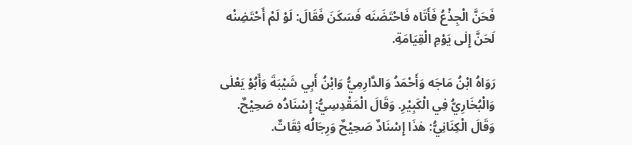فَحَنَّ الْجِذْعُ فَأَتَاه فَاحْتَضَنَه فَسَکَنَ فَقَالَ: لَوْ لَمْ أَحْتَضِنْه لَحَنَّ إِلٰی يَوْمِ الْقِيَامَةِ.

رَوَاهُ ابْنُ مَاجَه وَأَحْمَدُ وَالدَّارِمِيُّ وَابْنُ أَبِي شَيْبَةَ وَأَبُوْ يَعْلٰی وَالْبُخَارِيُّ فِي الْکَبِيْرِ. وَقَالَ الْمَقْدِسِيُّ: إِسْنَادُه صَحِيْحٌ. وَقَالَ الْکِنَانِيُّ: هٰذَا إِسْنَادٌ صَحِيْحٌ وَرِجَالُه ثِقَاتٌ.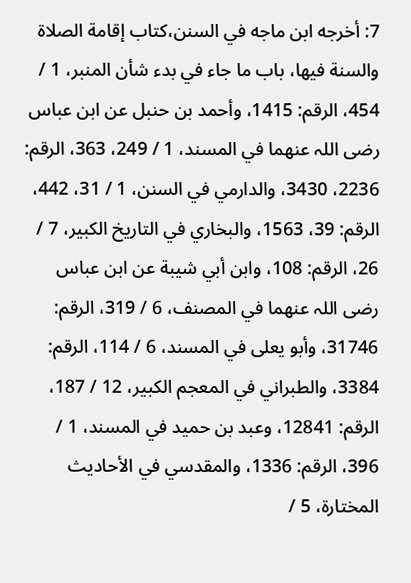7: أخرجه ابن ماجه في السنن،کتاب إقامة الصلاة والسنة فيها، باب ما جاء في بدء شأن المنبر، 1 / 454، الرقم: 1415، وأحمد بن حنبل عن ابن عباس رضی اللہ عنهما في المسند، 1 / 249، 363، الرقم: 2236، 3430، والدارمي في السنن، 1 / 31، 442، الرقم: 39، 1563، والبخاري في التاريخ الکبير، 7 / 26، الرقم: 108، وابن أبي شيبة عن ابن عباس رضی اللہ عنهما في المصنف، 6 / 319، الرقم: 31746، وأبو يعلی في المسند، 6 / 114، الرقم: 3384، والطبراني في المعجم الکبير، 12 / 187، الرقم: 12841، وعبد بن حميد في المسند، 1 / 396، الرقم: 1336، والمقدسي في الأحاديث المختارة، 5 /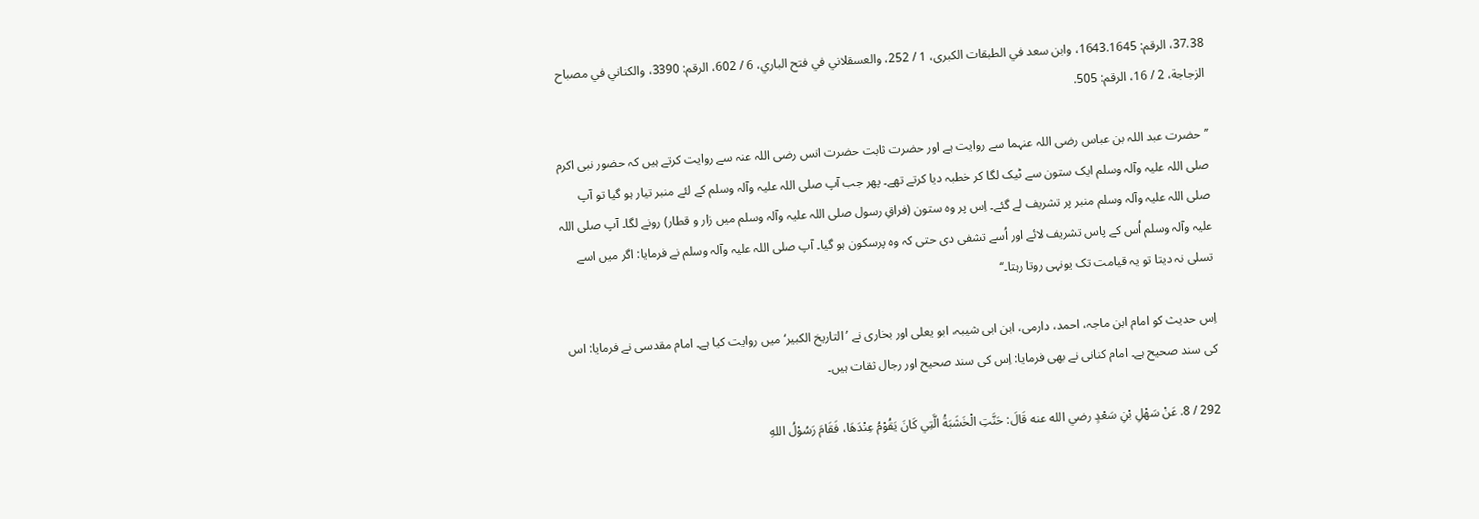37.38، الرقم: 1643.1645، وابن سعد في الطبقات الکبری، 1 / 252، والعسقلاني في فتح الباري، 6 / 602، الرقم: 3390، والکناني في مصباح الزجاجة، 2 / 16، الرقم: 505.

’’حضرت عبد اللہ بن عباس رضی اللہ عنہما سے روایت ہے اور حضرت ثابت حضرت انس رضی اللہ عنہ سے روایت کرتے ہیں کہ حضور نبی اکرم صلی اللہ علیہ وآلہ وسلم ایک ستون سے ٹیک لگا کر خطبہ دیا کرتے تھے۔ پھر جب آپ صلی اللہ علیہ وآلہ وسلم کے لئے منبر تیار ہو گیا تو آپ صلی اللہ علیہ وآلہ وسلم منبر پر تشریف لے گئے۔ اِس پر وہ ستون (فراقِ رسول صلی اللہ علیہ وآلہ وسلم میں زار و قطار) رونے لگا۔ آپ صلی اللہ علیہ وآلہ وسلم اُس کے پاس تشریف لائے اور اُسے تشفی دی حتی کہ وہ پرسکون ہو گیا۔ آپ صلی اللہ علیہ وآلہ وسلم نے فرمایا: اگر میں اسے تسلی نہ دیتا تو یہ قیامت تک یونہی روتا رہتا۔‘‘

اِس حدیث کو امام ابن ماجہ، احمد، دارمی، ابن ابی شیبہ، ابو یعلی اور بخاری نے ’التاریخ الکبیر‘ میں روایت کیا ہے۔ امام مقدسی نے فرمایا: اس کی سند صحیح ہے۔ امام کنانی نے بھی فرمایا: اِس کی سند صحیح اور رجال ثقات ہیں۔

292 / 8. عَنْ سَهْلِ بْنِ سَعْدٍ رضي الله عنه قَالَ: حَنَّتِ الْخَشَبَةُ الَّتِي کَانَ يَقُوْمُ عِنْدَهَا، فَقَامَ رَسُوْلُ اللهِ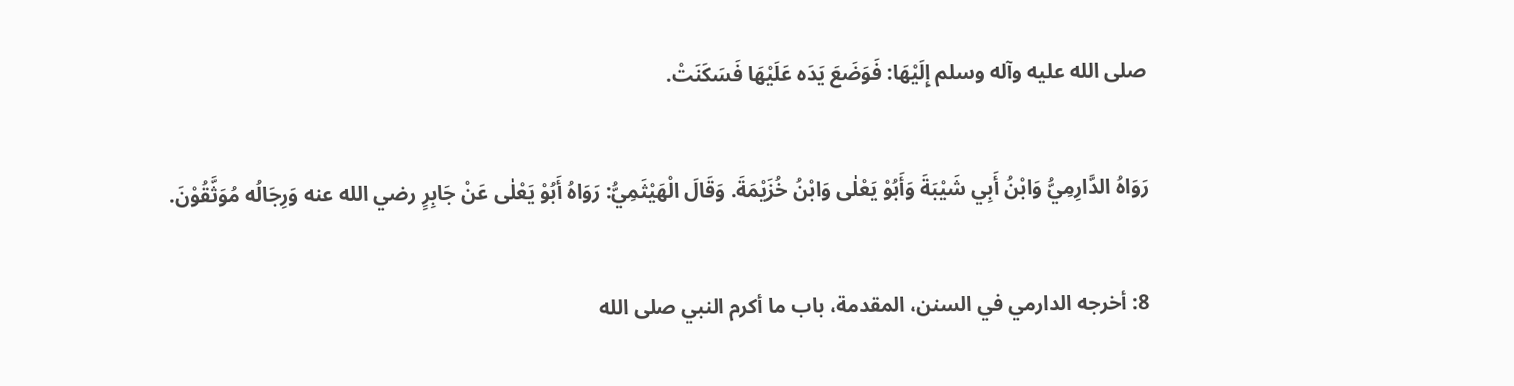صلی الله عليه وآله وسلم إِلَيْهَا: فَوَضَعَ يَدَه عَلَيْهَا فَسَکَنَتْ.

رَوَاهُ الدَّارِمِيُّ وَابْنُ أَبِي شَيْبَةَ وَأَبُوْ يَعْلٰی وَابْنُ خُزَيْمَةَ. وَقَالَ الْهَيْثَمِيُّ: رَوَاهُ أَبُوْ يَعْلٰی عَنْ جَابِرٍ رضي الله عنه وَرِجَالُه مُوَثَّقُوْنَ.

8: أخرجه الدارمي في السنن، المقدمة، باب ما أکرم النبي صلی الله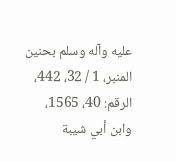عليه وآله وسلم بحنين المنبر، 1 / 32، 442، الرقم: 40، 1565، وابن أبي شيبة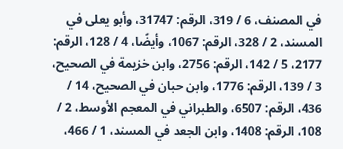في المصنف، 6 / 319، الرقم: 31747، وأبو يعلی في المسند، 2 / 328، الرقم: 1067، وأيضًا، 4 / 128، الرقم: 2177، 5 / 142، الرقم: 2756، وابن خزيمة في الصحيح، 3 / 139، الرقم: 1776، وابن حبان في الصحيح، 14 / 436، الرقم: 6507، والطبراني في المعجم الأوسط، 2 / 108، الرقم: 1408، وابن الجعد في المسند، 1 / 466،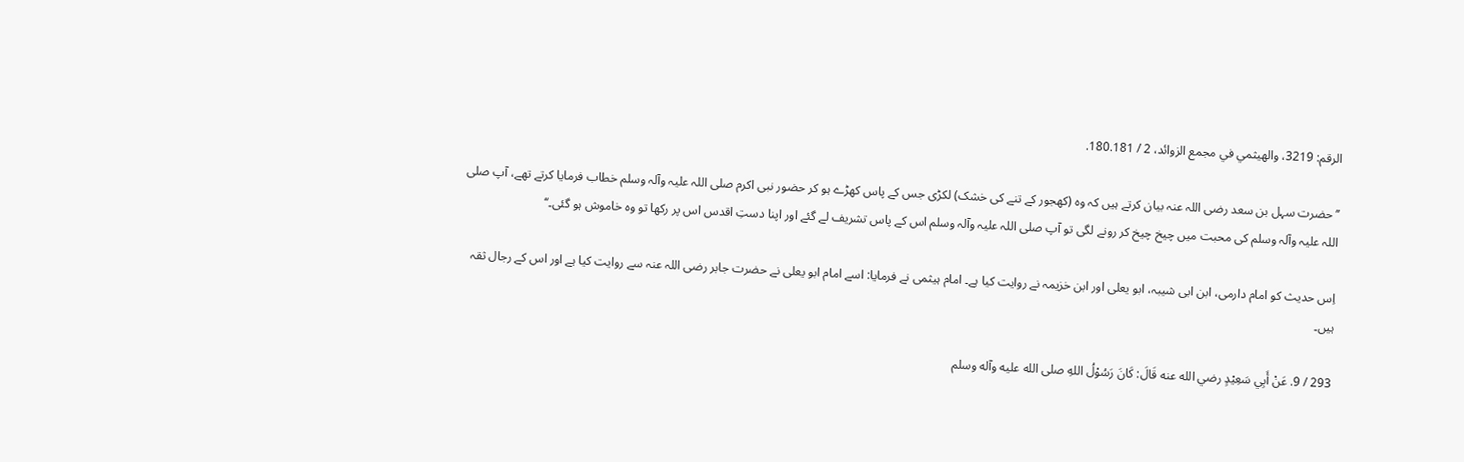الرقم: 3219، والهيثمي في مجمع الزوائد، 2 / 180.181.

’’حضرت سہل بن سعد رضی اللہ عنہ بیان کرتے ہیں کہ وہ (کھجور کے تنے کی خشک) لکڑی جس کے پاس کھڑے ہو کر حضور نبی اکرم صلی اللہ علیہ وآلہ وسلم خطاب فرمایا کرتے تھے، آپ صلی اللہ علیہ وآلہ وسلم کی محبت میں چیخ چیخ کر رونے لگی تو آپ صلی اللہ علیہ وآلہ وسلم اس کے پاس تشریف لے گئے اور اپنا دستِ اقدس اس پر رکھا تو وہ خاموش ہو گئی۔‘‘

اِس حدیث کو امام دارمی، ابن ابی شیبہ، ابو یعلی اور ابن خزیمہ نے روایت کیا ہے۔ امام ہیثمی نے فرمایا: اسے امام ابو یعلی نے حضرت جابر رضی اللہ عنہ سے روایت کیا ہے اور اس کے رجال ثقہ ہیں۔

293 / 9. عَنْ أَبِي سَعِيْدٍ رضي الله عنه قَالَ: کَانَ رَسُوْلُ اللهِ صلی الله عليه وآله وسلم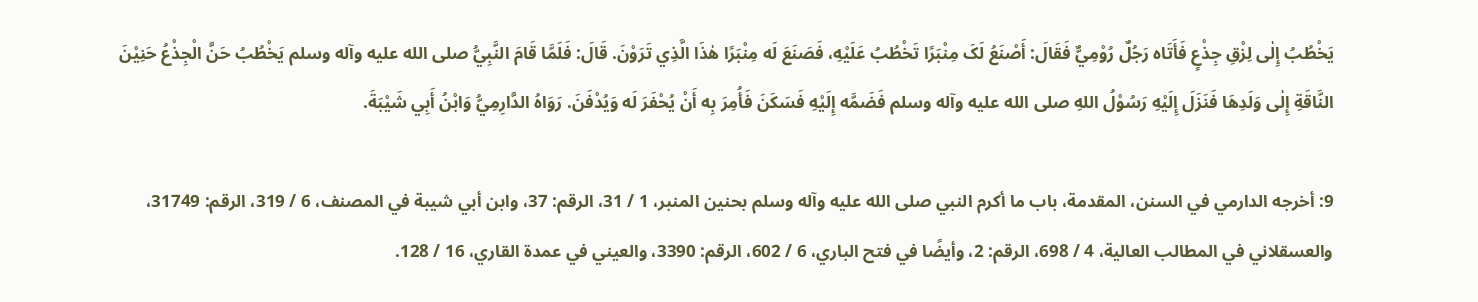يَخْطُبُ إِلٰی لِزْقِ جِذْعٍ فَأَتَاه رَجُلٌ رُوْمِيٌّ فَقَالَ: أَصْنَعُ لَکَ مِنْبَرًا تَخْطُبُ عَلَيْهِ، فَصَنَعَ لَه مِنْبَرًا هٰذَا الَّذِي تَرَوْنَ. قَالَ: فَلَمَّا قَامَ النَّبِيُّ صلی الله عليه وآله وسلم يَخْطُبُ حَنَّ الْجِذْعُ حَنِيْنَ النَّاقَةِ إِلٰی وَلَدِهَا فَنَزَلَ إِلَيْهِ رَسُوْلُ اللهِ صلی الله عليه وآله وسلم فَضَمَّه إِلَيْهِ فَسَکَنَ فَأُمِرَ بِه أَنْ يُحْفَرَ لَه وَيُدْفَنَ. رَوَاهُ الدَّارِمِيُّ وَابْنُ أَبِي شَيْبَةَ.

9: أخرجه الدارمي في السنن، المقدمة، باب ما أکرم النبي صلی الله عليه وآله وسلم بحنين المنبر، 1 / 31، الرقم: 37، وابن أبي شيبة في المصنف، 6 / 319، الرقم: 31749، والعسقلاني في المطالب العالية، 4 / 698، الرقم: 2، وأيضًا في فتح الباري، 6 / 602، الرقم: 3390، والعيني في عمدة القاري، 16 / 128.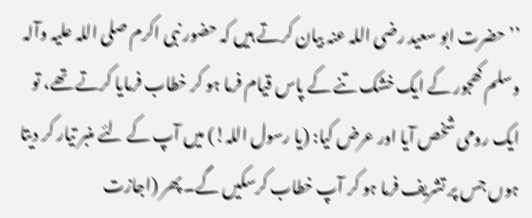’’حضرت ابو سعید رضی اللہ عنہ بیان کرتے ہیں کہ حضور نبی اکرم صلی اللہ علیہ وآلہ وسلم کھجور کے ایک خشک تنے کے پاس قیام فرما ہو کر خطاب فرمایا کرتے تھے، تو ایک رومی شخص آیا اور عرض کیا: (یا رسول اللہ!) میں آپ کے لئے منبر تیار کر دیتا ہوں جس پر تشریف فرما ہو کر آپ خطاب کرسکیں گے۔ پھر (اجازت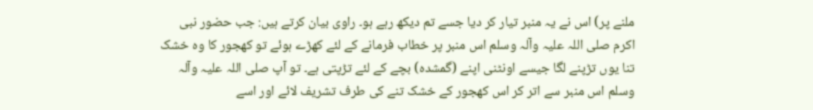ملنے پر) اس نے یہ منبر تیار کر دیا جسے تم دیکھ رہے ہو۔ راوی بیان کرتے ہیں: جب حضور نبی اکرم صلی اللہ علیہ وآلہ وسلم اس منبر پر خطاب فرمانے کے لئے کھڑے ہوئے تو کھجور کا وہ خشک تنا یوں تڑپنے لگا جیسے اونٹنی اپنے (گمشدہ) بچے کے لئے تڑپتی ہے۔ تو آپ صلی اللہ علیہ وآلہ وسلم اس منبر سے اتر کر اس کھجور کے خشک تنے کی طرف تشریف لائے اور اسے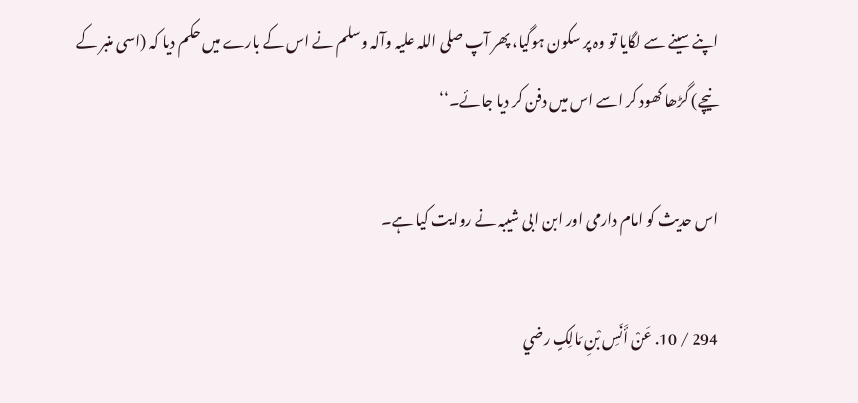اپنے سینے سے لگایا تو وہ پر سکون ہوگیا، پھر آپ صلی اللہ علیہ وآلہ وسلم نے اس کے بارے میں حکم دیا کہ (اسی منبر کے نیچے) گڑھا کھود کر اسے اس میں دفن کر دیا جائے۔‘‘

اس حدیث کو امام دارمی اور ابن ابی شیبہ نے روایت کیا ہے۔

294 / 10. عَنْ أَنَسِ بْنِ مَالِکٍ رضي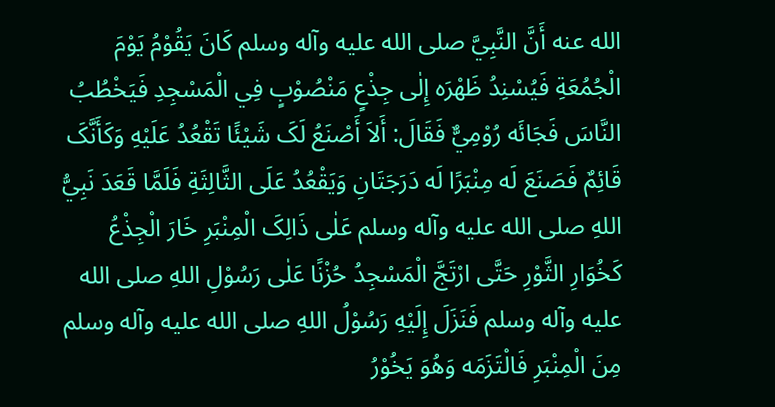الله عنه أَنَّ النَّبِيَّ صلی الله عليه وآله وسلم کَانَ يَقُوْمُ يَوْمَ الْجُمُعَةِ فَيُسْنِدُ ظَهْرَه إِلٰی جِذْعٍ مَنْصُوْبٍ فِي الْمَسْجِدِ فَيَخْطُبُ النَّاسَ فَجَائَه رُوْمِيٌّ فَقَالَ: أَلاَ أَصْنَعُ لَکَ شَيْئًا تَقْعُدُ عَلَيْهِ وَکَأَنَّکَ قَائِمٌ فَصَنَعَ لَه مِنْبَرًا لَه دَرَجَتَانِ وَيَقْعُدُ عَلَی الثَّالِثَةِ فَلَمَّا قَعَدَ نَبِيُّ اللهِ صلی الله عليه وآله وسلم عَلٰی ذَالِکَ الْمِنْبَرِ خَارَ الْجِذْعُ کَخُوَارِ الثَّوْرِ حَتَّی ارْتَجَّ الْمَسْجِدُ حُزْنًا عَلٰی رَسُوْلِ اللهِ صلی الله عليه وآله وسلم فَنَزَلَ إِلَيْهِ رَسُوْلُ اللهِ صلی الله عليه وآله وسلم مِنَ الْمِنْبَرِ فَالْتَزَمَه وَهُوَ يَخُوْرُ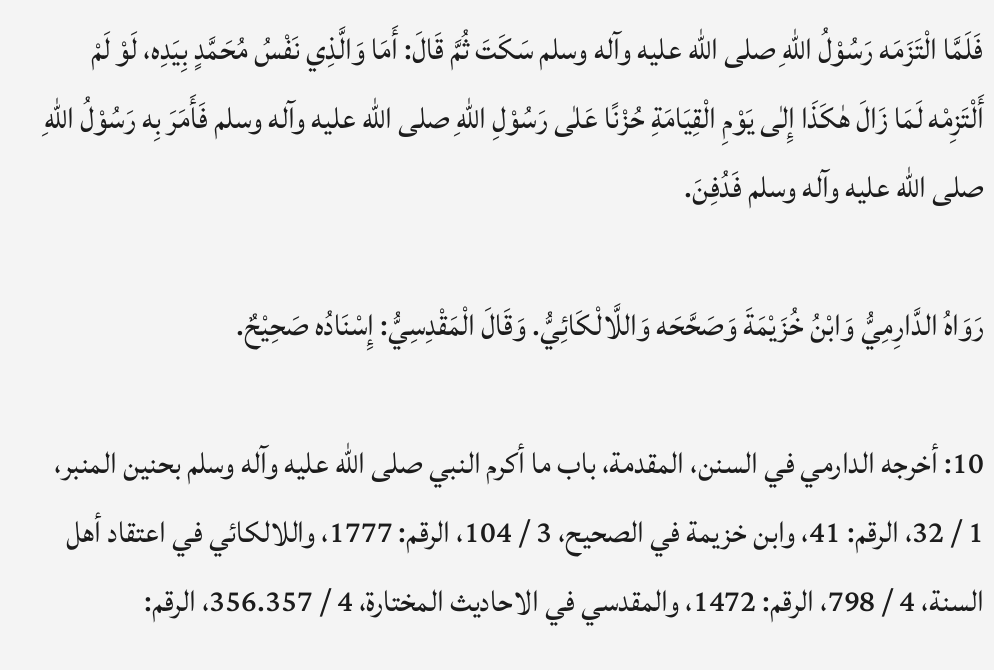فَلَمَّا الْتَزَمَه رَسُوْلُ اللهِ صلی الله عليه وآله وسلم سَکَتَ ثُمَّ قَالَ: أَمَا وَالَّذِي نَفْسُ مُحَمَّدٍ بِيَدِه، لَوْ لَمْ أَلْتَزِمْه لَمَا زَالَ هٰکَذَا إِلٰی يَوْمِ الْقِيَامَةِ حُزْنًا عَلٰی رَسُوْلِ اللهِ صلی الله عليه وآله وسلم فَأَمَرَ بِه رَسُوْلُ اللهِ صلی الله عليه وآله وسلم فَدُفِنَ.

رَوَاهُ الدَّارِمِيُّ وَابْنُ خُزَيْمَةَ وَصَحَّحَه وَاللَّالْکَائِيُّ. وَقَالَ الْمَقْدِسِيُّ: إِسْنَادُه صَحِيْحٌ.

10: أخرجه الدارمي في السنن، المقدمة، باب ما أکرم النبي صلی الله عليه وآله وسلم بحنين المنبر، 1 / 32، الرقم: 41، وابن خزيمة في الصحيح، 3 / 104، الرقم: 1777، واللالکائي في اعتقاد أهل السنة، 4 / 798، الرقم: 1472، والمقدسي في الاحاديث المختارة، 4 / 356.357، الرقم: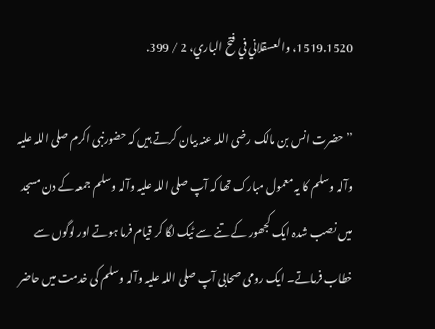1519.1520، والعسقلاني في فتح الباري، 2 / 399.

’’حضرت انس بن مالک رضی اللہ عنہ بیان کرتے ہیں کہ حضورنبی اکرم صلی اللہ علیہ وآلہ وسلم کا یہ معمول مبارک تھا کہ آپ صلی اللہ علیہ وآلہ وسلم جمعہ کے دن مسجد میں نصب شدہ ایک کجھور کے تنے سے ٹیک لگا کر قیام فرما ہوتے اور لوگوں سے خطاب فرماتے۔ ایک رومی صحابی آپ صلی اللہ علیہ وآلہ وسلم کی خدمت میں حاضر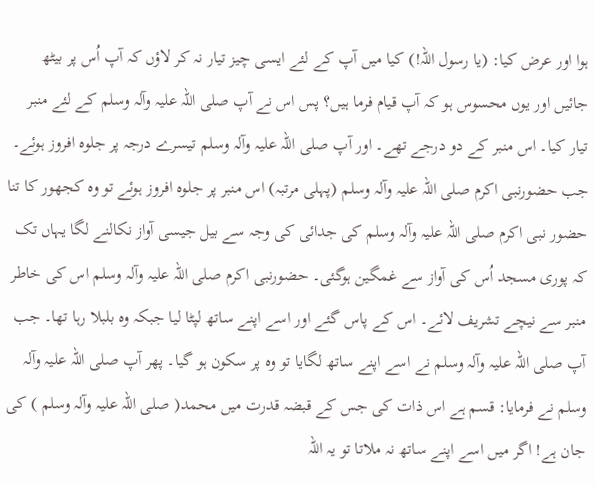ہوا اور عرض کیا: (یا رسول اللہ!) کیا میں آپ کے لئے ایسی چیز تیار نہ کر لاؤں کہ آپ اُس پر بیٹھ جائیں اور یوں محسوس ہو کہ آپ قیام فرما ہیں؟ پس اس نے آپ صلی اللہ علیہ وآلہ وسلم کے لئے منبر تیار کیا۔ اس منبر کے دو درجے تھے۔ اور آپ صلی اللہ علیہ وآلہ وسلم تیسرے درجہ پر جلوہ افروز ہوئے۔ جب حضورنبی اکرم صلی اللہ علیہ وآلہ وسلم (پہلی مرتبہ) اس منبر پر جلوہ افروز ہوئے تو وہ کجھور کا تنا حضور نبی اکرم صلی اللہ علیہ وآلہ وسلم کی جدائی کی وجہ سے بیل جیسی آواز نکالنے لگا یہاں تک کہ پوری مسجد اُس کی آواز سے غمگین ہوگئی۔ حضورنبی اکرم صلی اللہ علیہ وآلہ وسلم اس کی خاطر منبر سے نیچے تشریف لائے۔ اس کے پاس گئے اور اسے اپنے ساتھ لپٹا لیا جبکہ وہ بلبلا رہا تھا۔ جب آپ صلی اللہ علیہ وآلہ وسلم نے اسے اپنے ساتھ لگایا تو وہ پر سکون ہو گیا۔ پھر آپ صلی اللہ علیہ وآلہ وسلم نے فرمایا: قسم ہے اس ذات کی جس کے قبضہ قدرت میں محمد( صلی اللہ علیہ وآلہ وسلم ) کی جان ہے! اگر میں اسے اپنے ساتھ نہ ملاتا تو یہ اللہ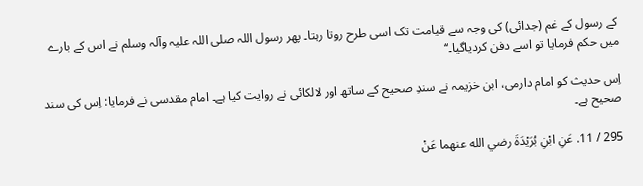کے رسول کے غم (جدائی) کی وجہ سے قیامت تک اسی طرح روتا رہتا۔ پھر رسول اللہ صلی اللہ علیہ وآلہ وسلم نے اس کے بارے میں حکم فرمایا تو اسے دفن کردیاگیا۔‘‘

اِس حدیث کو امام دارمی، ابن خزیمہ نے سندِ صحیح کے ساتھ اور لالکائی نے روایت کیا ہے۔ امام مقدسی نے فرمایا: اِس کی سند صحیح ہے۔

295 / 11. عَنِ ابْنِ بُرَيْدَةَ رضي الله عنهما عَنْ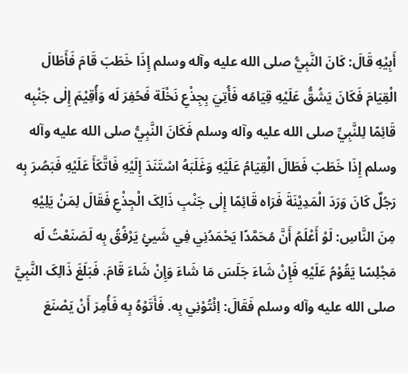أَبِيْهِ قَالَ: کَانَ النَّبِيُّ صلی الله عليه وآله وسلم إِذَا خَطَبَ قَامَ فَأَطَالَ الْقِيَامَ فَکَانَ يَشُقُّ عَلَيْهِ قِيَامُه فَأُتِيَ بِجِذْعِ نَخْلَة فَحُفِرَ لَه وَأُقِيْمَ إِلٰی جَنْبِه قَائِمًا لِلنَّبِيِّ صلی الله عليه وآله وسلم فَکَانَ النَّبِيُّ صلی الله عليه وآله وسلم إِذَا خَطَبَ فَطَالَ الْقِيَامُ عَلَيْهِ وَغَلَبَهُ اسْتَنَدَ إِلَيْهِ فَاتَّکَأَ عَلَيْهِ فَبَصُرَ بِه رَجُلٌ کَانَ وَرَدَ الْمَدِيْنَةَ فَرَاه قَائِمًا إِلٰی جَنْبِ ذَالِکَ الْجِذْعِ فَقَالَ لِمَنْ يَلِيْهِ مِنَ النَّاسِ: لَوْ أَعْلَمُ أَنَّ مُحَمَّدًا يَحْمَدُنِي فِي شَيئٍ يَرْفُقُ بِه لَصَنَعْتُ لَه مَجْلِسًا يَقُوْمُ عَلَيْهِ فَإِنْ شَاءَ جَلَسَ مَا شَاءَ وَإِنْ شَاءَ قَامَ. فَبَلَغَ ذَالِکَ النَّبِيَّ صلی الله عليه وآله وسلم فَقَالَ: اِئْتُوْنِي بِه. فَأَتَوْهُ بِه فَأُمِرَ أَنْ يَصْنَعَ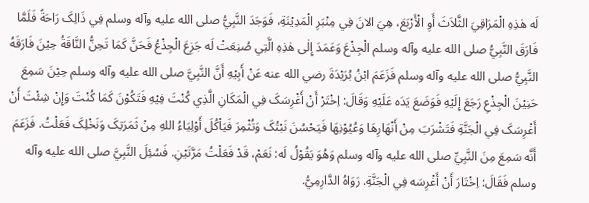لَه هٰذِهِ الْمَرَاقِيَ الثَّلاَثَ أَوِ الْأَرْبَعَ، هِيَ الانَ فِي مِنْبَرِ الْمَدِيْنَةِ، فَوَجَدَ النَّبِيُّ صلی الله عليه وآله وسلم فِي ذَالِکَ رَاحَةً فَلَمَّا فَارَقَ النَّبِيُّ صلی الله عليه وآله وسلم الْجِذْعَ وَعَمَدَ إِلٰی هٰذِهِ الَّتِي صُنِعَتْ لَه جَزِعَ الْجِذْعُ فَحَنَّ کَمَا تَحِنُّ النَّاقَةُ حِيْنَ فَارَقَهُ النَّبِيُّ صلی الله عليه وآله وسلم فَزَعَمَ ابْنُ بُرَيْدَةَ رضي الله عنه عَنْ أَبِيْهِ أَنَّ النَّبِيَّ صلی الله عليه وآله وسلم حِيْنَ سَمِعَ حَنِيْنَ الْجِذْعِ رَجَعَ إِلَيْهِ فَوَضَعَ يَدَه عَلَيْهِ وَقَالَ: اِخْتَرْ أَنْ أَغْرِسَکَ فِي الْمَکَانِ الَّذِي کُنْتَ فِيْهِ فَتَکُوْنَ کَمَا کُنْتَ وَإِنْ شِئْتَ أَنْ أَغْرِسَکَ فِي الْجَنَّةِ فَتَشْرَبَ مِنْ أَنْهَارِهَا وَعُيُوْنِهَا فَيَحْسُنَ نَبْتُکَ وَتُثْمِرَ فَيَاْکُلَ أَوْلِيَاءُ اللهِ مِنْ ثَمَرَتِکَ وَنَخْلِکَ فَعَلْتُ. فَزَعَمَ أَنَّه سَمِعَ مِنَ النَّبِيِّ صلی الله عليه وآله وسلم وَهُوَ يَقُوْلُ لَه: نَعَمْ، قَدْ فَعَلْتُ مَرَّتَيْنِ. فَسُئِلَ النَّبِيَّ صلی الله عليه وآله وسلم فَقَالَ: اِخْتَارَ أَنْ أَغْرِسَه فِي الْجَنَّةِ. رَوَاهُ الدَّارِمِيُّ.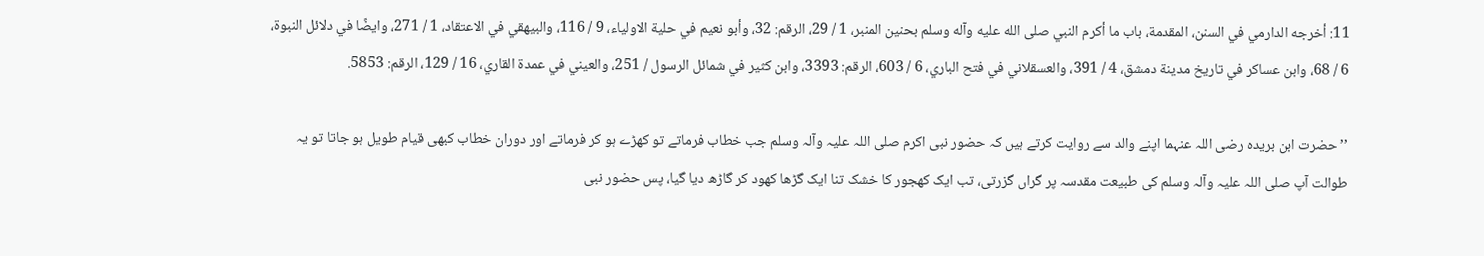11: أخرجه الدارمي في السنن، المقدمة، باب ما أکرم النبي صلی الله عليه وآله وسلم بحنين المنبر، 1 / 29، الرقم: 32، وأبو نعيم في حلية الاولياء، 9 / 116، والبيهقي في الاعتقاد، 1 / 271، وايضًا في دلائل النبوة، 6 / 68، وابن عساکر في تاريخ مدينة دمشق، 4 / 391، والعسقلاني في فتح الباري، 6 / 603، الرقم: 3393، وابن کثير في شمائل الرسول / 251، والعيني في عمدة القاري، 16 / 129، الرقم: 5853.

’’حضرت ابن بریدہ رضی اللہ عنہما اپنے والد سے روایت کرتے ہیں کہ حضور نبی اکرم صلی اللہ علیہ وآلہ وسلم جب خطاب فرماتے تو کھڑے ہو کر فرماتے اور دوران خطاب کبھی قیام طویل ہو جاتا تو یہ طوالت آپ صلی اللہ علیہ وآلہ وسلم کی طبیعت مقدسہ پر گراں گزرتی، تب ایک کھجور کا خشک تنا ایک گڑھا کھود کر گاڑھ دیا گیا، پس حضور نبی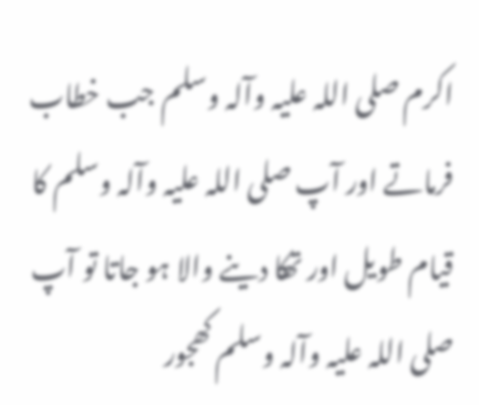اکرم صلی اللہ علیہ وآلہ وسلم جب خطاب فرماتے اور آپ صلی اللہ علیہ وآلہ وسلم کا قیام طویل اور تھکا دینے والا ہو جاتا تو آپ صلی اللہ علیہ وآلہ وسلم کھجور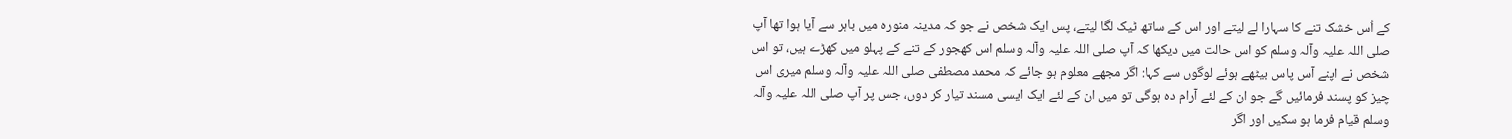کے اُس خشک تنے کا سہارا لے لیتے اور اس کے ساتھ ٹیک لگا لیتے، پس ایک شخص نے جو کہ مدینہ منورہ میں باہر سے آیا ہوا تھا آپ صلی اللہ علیہ وآلہ وسلم کو اس حالت میں دیکھا کہ آپ صلی اللہ علیہ وآلہ وسلم اس کھجور کے تنے کے پہلو میں کھڑے ہیں، تو اس شخص نے اپنے آس پاس بیٹھے ہوئے لوگوں سے کہا: اگر مجھے معلوم ہو جائے کہ محمد مصطفی صلی اللہ علیہ وآلہ وسلم میری اس چیز کو پسند فرمائیں گے جو ان کے لئے آرام دہ ہوگی تو میں ان کے لئے ایک ایسی مسند تیار کر دوں، جس پر آپ صلی اللہ علیہ وآلہ وسلم قیام فرما ہو سکیں اور اگر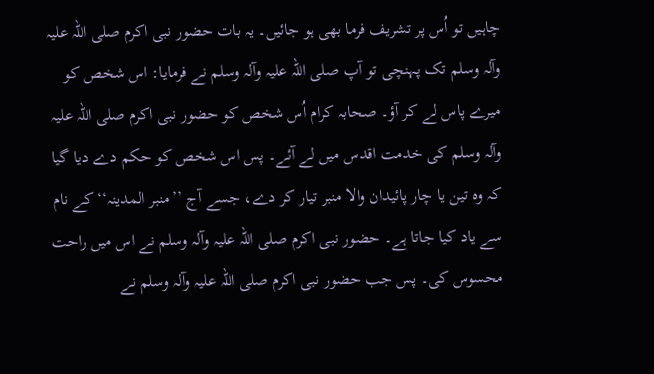چاہیں تو اُس پر تشریف فرما بھی ہو جائیں۔ یہ بات حضور نبی اکرم صلی اللہ علیہ وآلہ وسلم تک پہنچی تو آپ صلی اللہ علیہ وآلہ وسلم نے فرمایا: اس شخص کو میرے پاس لے کر آؤ۔ صحابہ کرام اُس شخص کو حضور نبی اکرم صلی اللہ علیہ وآلہ وسلم کی خدمت اقدس میں لے آئے۔ پس اس شخص کو حکم دے دیا گیا کہ وہ تین یا چار پائیدان والا منبر تیار کر دے، جسے آج ’’منبر المدینہ‘‘ کے نام سے یاد کیا جاتا ہے۔ حضور نبی اکرم صلی اللہ علیہ وآلہ وسلم نے اس میں راحت محسوس کی۔ پس جب حضور نبی اکرم صلی اللہ علیہ وآلہ وسلم نے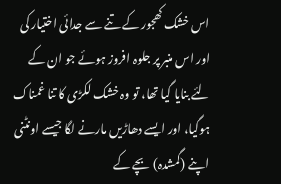اس خشک کھجور کے تنے سے جدائی اختیار کی اور اس منبر پر جلوہ افروز ہوئے جو ان کے لئے بنایا گیا تھا، تو وہ خشک لکڑی کا تنا غمناک ہوگیا، اور ایسے دھاڑیں مارنے لگا جیسے اونٹنی اپنے (گمشدہ) بچے کے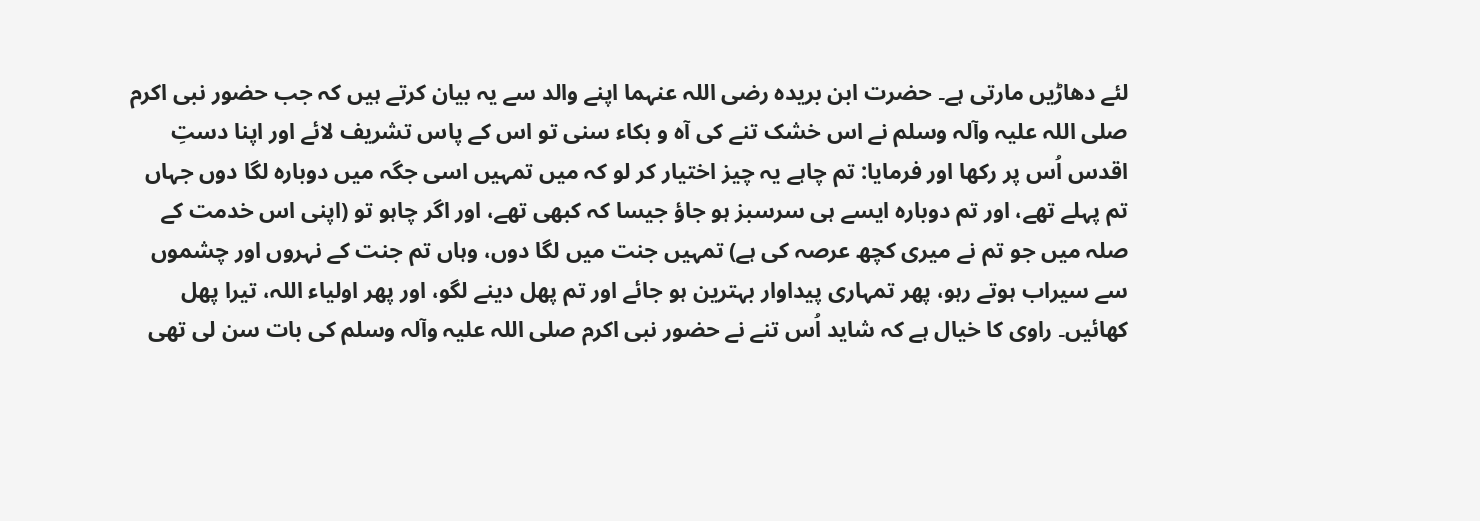لئے دھاڑیں مارتی ہے۔ حضرت ابن بریدہ رضی اللہ عنہما اپنے والد سے یہ بیان کرتے ہیں کہ جب حضور نبی اکرم صلی اللہ علیہ وآلہ وسلم نے اس خشک تنے کی آہ و بکاء سنی تو اس کے پاس تشریف لائے اور اپنا دستِ اقدس اُس پر رکھا اور فرمایا: تم چاہے یہ چیز اختیار کر لو کہ میں تمہیں اسی جگہ میں دوبارہ لگا دوں جہاں تم پہلے تھے، اور تم دوبارہ ایسے ہی سرسبز ہو جاؤ جیسا کہ کبھی تھے، اور اگر چاہو تو (اپنی اس خدمت کے صلہ میں جو تم نے میری کچھ عرصہ کی ہے) تمہیں جنت میں لگا دوں، وہاں تم جنت کے نہروں اور چشموں سے سیراب ہوتے رہو، پھر تمہاری پیداوار بہترین ہو جائے اور تم پھل دینے لگو، اور پھر اولیاء اللہ، تیرا پھل کھائیں۔ راوی کا خیال ہے کہ شاید اُس تنے نے حضور نبی اکرم صلی اللہ علیہ وآلہ وسلم کی بات سن لی تھی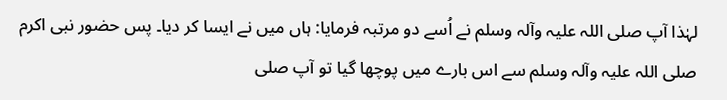لہٰذا آپ صلی اللہ علیہ وآلہ وسلم نے اُسے دو مرتبہ فرمایا: ہاں میں نے ایسا کر دیا۔ پس حضور نبی اکرم صلی اللہ علیہ وآلہ وسلم سے اس بارے میں پوچھا گیا تو آپ صلی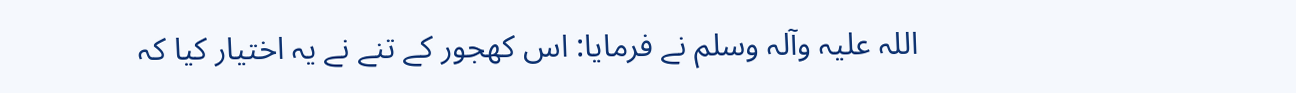اللہ علیہ وآلہ وسلم نے فرمایا: اس کھجور کے تنے نے یہ اختیار کیا کہ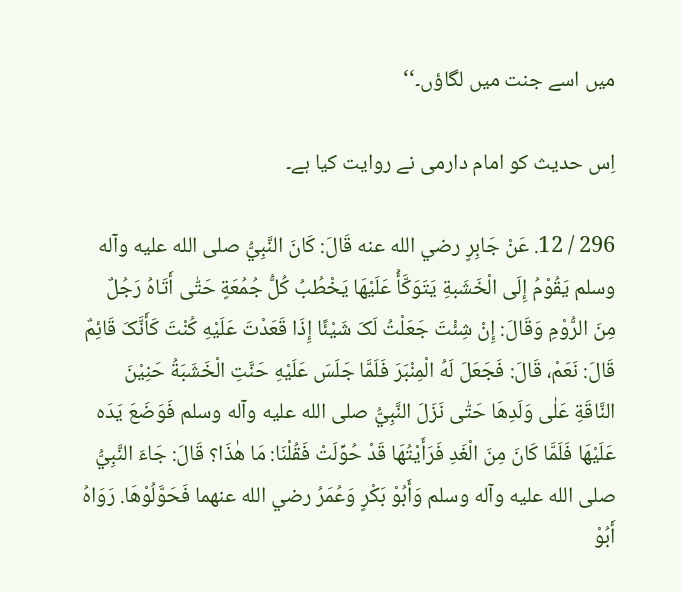میں اسے جنت میں لگاؤں۔‘‘

اِس حدیث کو امام دارمی نے روایت کیا ہے۔

296 / 12. عَنْ جَابِرٍ رضي الله عنه قَالَ: کَانَ النَّبِيُّ صلی الله عليه وآله وسلم يَقُوْمُ إِلَی الْخَشَبةِ يَتَوَکَّأُ عَلَيْهَا يَخْطُبُ کُلُّ جُمُعَةٍ حَتّٰی أَتَاهُ رَجُلٌ مِنَ الرُّوْمِ وَقَالَ: إِنْ شِئْتَ جَعَلْتُ لَکَ شَيْئًا إِذَا قَعَدْتَ عَلَيْهِ کُنْتَ کَأَنَّکَ قَائِمٌ قَالَ: نَعَمْ، قَالَ: فَجَعَلَ لَهُ الْمِنْبَرَ فَلَمَّا جَلَسَ عَلَيْهِ حَنَّتِ الْخَشَبَةُ حَنِيْنَ النَّاقَةِ عَلٰی وَلَدِهَا حَتّٰی نَزَلَ النَّبِيُّ صلی الله عليه وآله وسلم فَوَضَعَ يَدَه عَلَيْهَا فَلَمَّا کَانَ مِنَ الْغَدِ فَرَأَيْتُهَا قَدْ حُوِّلَتْ فَقُلْنَا: مَا هٰذَا؟ قَالَ: جَاءَ النَّبِيُّ صلی الله عليه وآله وسلم وَأَبُوْ بَکْرٍ وَعُمَرُ رضي الله عنهما فَحَوَّلُوْهَا. رَوَاهُ أَبُوْ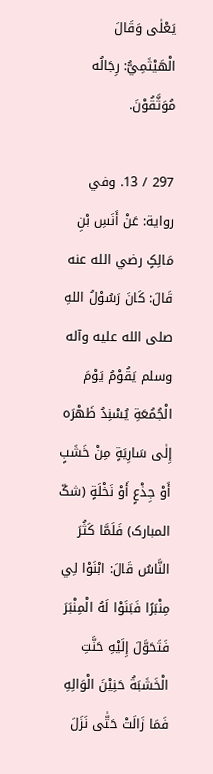يَعْلٰی وَقَالَ الْهَيْثَمِيُّ: رِجَالُه مُوَثَّقُوْنَ.

297 / 13. وفي رواية: عَنْ أَنَسِ بْنِ مَالِکٍ رضي الله عنه قَالَ: کَانَ رَسُوْلُ اللهِ صلی الله عليه وآله وسلم يَقُوْمُ يَوْمَ الْجُمُعَةِ يُسْنِدُ ظَهْرَه إِلٰی سَارِيَةٍ مِنْ خَشَبٍ أَوْ جِذْعٍ أَوْ نَخْلَةٍ (شکّ المبارک) فَلَمَّا کَثُرَ النَّاسُ قَالَ: ابْنَوْا لِي مِنْبَرًا فَبَنَوْا لَهُ الْمِنْبَرَ فَتَحَوَّلَ إِلَيْهِ حَنَّتِ الْخَشَبَةُ حَنِيْنَ الْوَالِهِ فَمَا زَالَتْ حَتّٰی نَزَلَ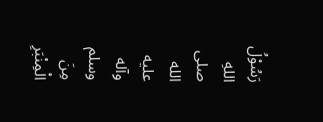رَسُوْلُ اللهِ صلی الله عليه وآله وسلم مِنَ الْمِنْبَرِ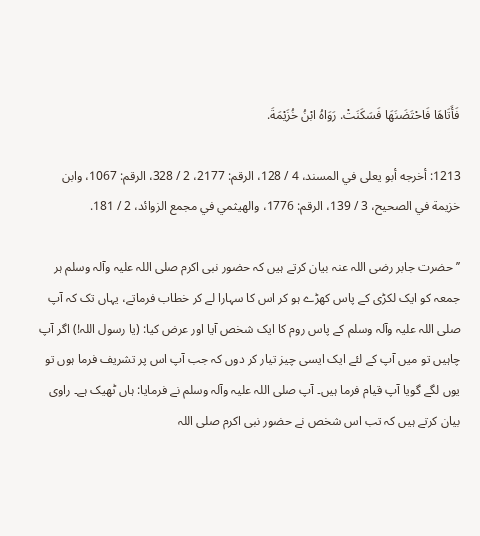فَأَتَاهَا فَاحْتَضَنَهَا فَسَکَنَتْ. رَوَاهُ ابْنُ خُزَيْمَةَ.

1213: أخرجه أبو يعلی في المسند، 4 / 128، الرقم: 2177، 2 / 328، الرقم: 1067، وابن خزيمة في الصحيح، 3 / 139، الرقم: 1776، والهيثمي في مجمع الزوائد، 2 / 181.

’’حضرت جابر رضی اللہ عنہ بیان کرتے ہیں کہ حضور نبی اکرم صلی اللہ علیہ وآلہ وسلم ہر جمعہ کو ایک لکڑی کے پاس کھڑے ہو کر اس کا سہارا لے کر خطاب فرماتے، یہاں تک کہ آپ صلی اللہ علیہ وآلہ وسلم کے پاس روم کا ایک شخص آیا اور عرض کیا: (یا رسول اللہ!) اگر آپ چاہیں تو میں آپ کے لئے ایک ایسی چیز تیار کر دوں کہ جب آپ اس پر تشریف فرما ہوں تو یوں لگے گویا آپ قیام فرما ہیں۔ آپ صلی اللہ علیہ وآلہ وسلم نے فرمایا: ہاں ٹھیک ہے۔ راوی بیان کرتے ہیں کہ تب اس شخص نے حضور نبی اکرم صلی اللہ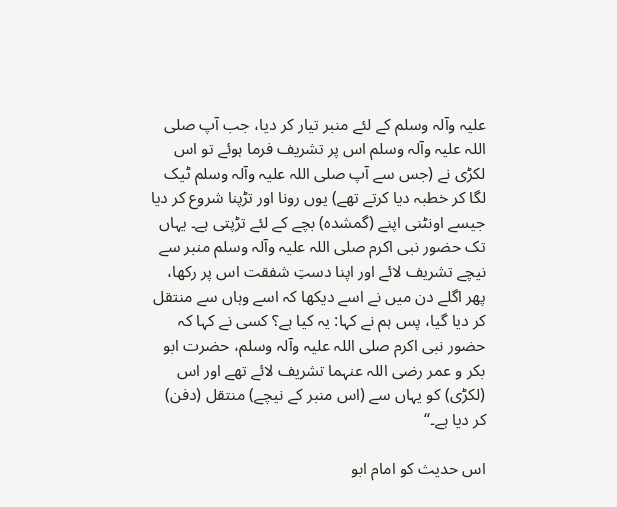علیہ وآلہ وسلم کے لئے منبر تیار کر دیا، جب آپ صلی اللہ علیہ وآلہ وسلم اس پر تشریف فرما ہوئے تو اس لکڑی نے (جس سے آپ صلی اللہ علیہ وآلہ وسلم ٹیک لگا کر خطبہ دیا کرتے تھے) یوں رونا اور تڑپنا شروع کر دیا جیسے اونٹنی اپنے (گمشدہ) بچے کے لئے تڑپتی ہے۔ یہاں تک حضور نبی اکرم صلی اللہ علیہ وآلہ وسلم منبر سے نیچے تشریف لائے اور اپنا دستِ شفقت اس پر رکھا، پھر اگلے دن میں نے اسے دیکھا کہ اسے وہاں سے منتقل کر دیا گیا، پس ہم نے کہا: یہ کیا ہے؟ کسی نے کہا کہ حضور نبی اکرم صلی اللہ علیہ وآلہ وسلم، حضرت ابو بکر و عمر رضی اللہ عنہما تشریف لائے تھے اور اس (لکڑی) کو یہاں سے (اس منبر کے نیچے) منتقل (دفن) کر دیا ہے۔‘‘

اس حدیث کو امام ابو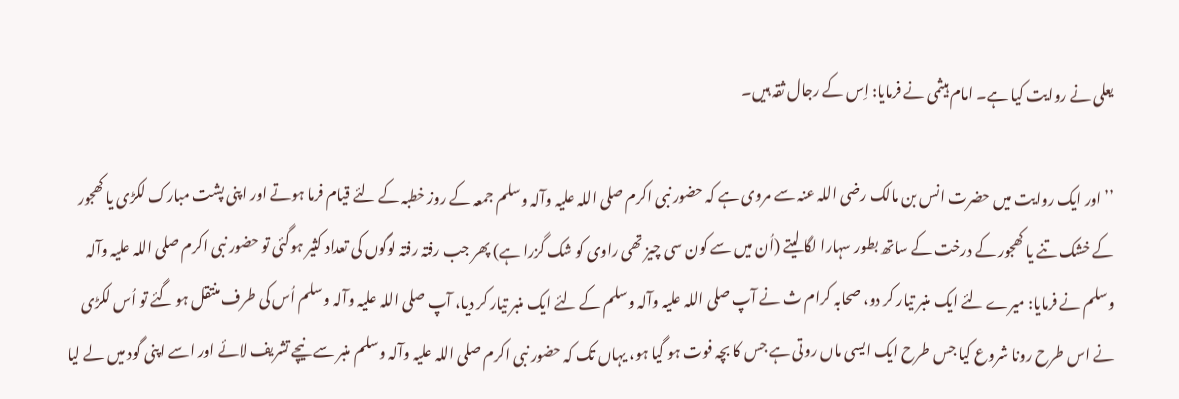یعلی نے روایت کیا ہے۔ امام ہیثمی نے فرمایا: اِس کے رجال ثقہ ہیں۔

’’اور ایک روایت میں حضرت انس بن مالک رضی اللہ عنہ سے مروی ہے کہ حضور نبی اکرم صلی اللہ علیہ وآلہ وسلم جمعہ کے روز خطبہ کے لئے قیام فرما ہوتے اور اپنی پشت مبارک لکڑی یا کھجور کے خشک تنے یا کھجور کے درخت کے ساتھ بطور سہارا لگا لیتے (اُن میں سے کون سی چیز تھی راوی کو شک گزرا ہے) پھر جب رفتہ رفتہ لوگوں کی تعداد کثیر ہوگئی تو حضور نبی اکرم صلی اللہ علیہ وآلہ وسلم نے فرمایا: میرے لئے ایک منبر تیار کر دو، صحابہ کرام ث نے آپ صلی اللہ علیہ وآلہ وسلم کے لئے ایک منبر تیار کر دیا، آپ صلی اللہ علیہ وآلہ وسلم اُس کی طرف منتقل ہو گئے تو اُس لکڑی نے اس طرح رونا شروع کیا جس طرح ایک ایسی ماں روتی ہے جس کا بچہ فوت ہو گیا ہو، یہاں تک کہ حضور نبی اکرم صلی اللہ علیہ وآلہ وسلم منبر سے نیچے تشریف لائے اور اسے اپنی گود میں لے لیا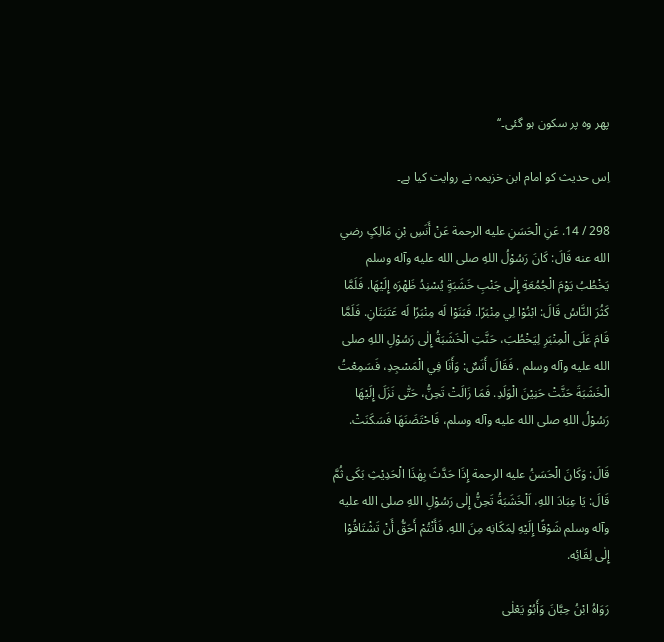پھر وہ پر سکون ہو گئی۔‘‘

اِس حدیث کو امام ابن خزیمہ نے روایت کیا ہے۔

298 / 14. عَنِ الْحَسَنِ عليه الرحمة عَنْ أَنَسِ بْنِ مَالِکٍ رضي الله عنه قَالَ: کَانَ رَسُوْلُ اللهِ صلی الله عليه وآله وسلم يَخْطُبُ يَوْمَ الْجُمُعَةِ إِلٰی جَنْبِ خَشَبَةٍ يُسْنِدُ ظَهْرَه إِلَيْهَا. فَلَمَّا کَثُرَ النَّاسُ قَالَ: ابْنُوْا لِي مِنْبَرًا. فَبَنَوْا لَه مِنْبَرًا لَه عَتَبَتَانِ. فَلَمَّا قَامَ عَلَی الْمِنْبَرِ لِيَخْطُبَ، حَنَّتِ الْخَشَبَةُ إِلٰی رَسُوْلِ اللهِ صلی الله عليه وآله وسلم . فَقَالَ أَنَسٌ: وَأَنَا فِي الْمَسْجِدِ، فَسَمِعْتُ الْخَشَبَةَ حَنَّتْ حَنِيْنَ الْوَلَدِ. فَمَا زَالَتْ تَحِنُّ، حَتّٰی نَزَلَ إِلَيْهَا رَسُوْلُ اللهِ صلی الله عليه وآله وسلم، فَاحْتَضَنَهَا فَسَکَنَتْ.

قَالَ: وَکَانَ الْحَسَنُ عليه الرحمة إِذَا حَدَّثَ بِهٰذَا الْحَدِيْثِ بَکَی ثُمَّ قَالَ: يَا عِبَادَ اللهِ، اَلْخَشَبَةُ تَحِنُّ إِلٰی رَسُوْلِ اللهِ صلی الله عليه وآله وسلم شَوْقًا إِلَيْهِ لِمَکَانِه مِنَ اللهِ. فَأَنْتُمْ أَحَقُّ أَنْ تَشْتَاقُوْا إِلٰی لِقَائِه.

رَوَاهُ ابْنُ حِبَّانَ وَأَبُوْ يَعْلٰی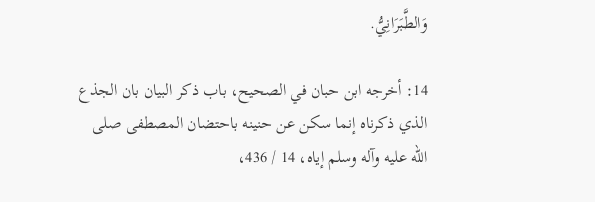وَالطَّبَرَانِيُّ.

14: أخرجه ابن حبان في الصحيح، باب ذکر البيان بان الجذع الذي ذکرناه إنما سکن عن حنينه باحتضان المصطفی صلی الله عليه وآله وسلم إياه، 14 / 436،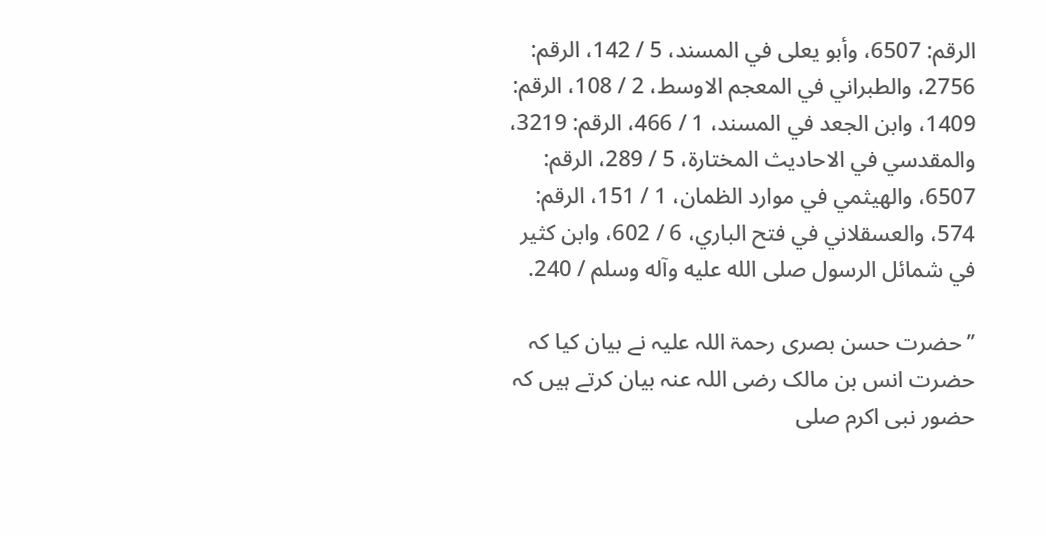الرقم: 6507، وأبو يعلی في المسند، 5 / 142، الرقم: 2756، والطبراني في المعجم الاوسط، 2 / 108، الرقم: 1409، وابن الجعد في المسند، 1 / 466، الرقم: 3219، والمقدسي في الاحاديث المختارة، 5 / 289، الرقم: 6507، والهيثمي في موارد الظمان، 1 / 151، الرقم: 574، والعسقلاني في فتح الباري، 6 / 602، وابن کثير في شمائل الرسول صلی الله عليه وآله وسلم / 240.

’’حضرت حسن بصری رحمۃ اللہ علیہ نے بیان کیا کہ حضرت انس بن مالک رضی اللہ عنہ بیان کرتے ہیں کہ حضور نبی اکرم صلی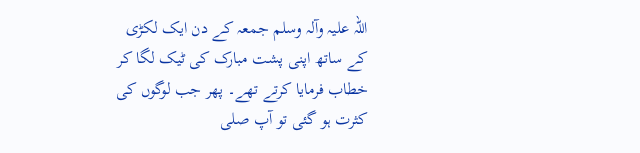اللہ علیہ وآلہ وسلم جمعہ کے دن ایک لکڑی کے ساتھ اپنی پشت مبارک کی ٹیک لگا کر خطاب فرمایا کرتے تھے۔ پھر جب لوگوں کی کثرت ہو گئی تو آپ صلی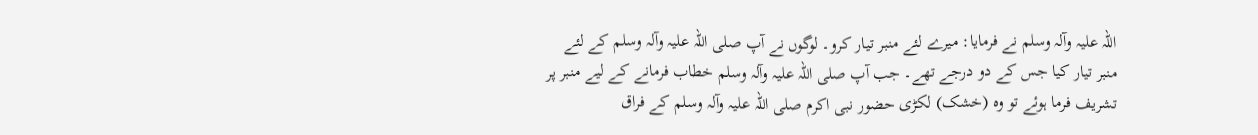اللہ علیہ وآلہ وسلم نے فرمایا: میرے لئے منبر تیار کرو۔ لوگوں نے آپ صلی اللہ علیہ وآلہ وسلم کے لئے منبر تیار کیا جس کے دو درجے تھے۔ جب آپ صلی اللہ علیہ وآلہ وسلم خطاب فرمانے کے لیے منبر پر تشریف فرما ہوئے تو وہ (خشک) لکڑی حضور نبی اکرم صلی اللہ علیہ وآلہ وسلم کے فراق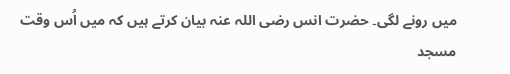میں رونے لگی۔ حضرت انس رضی اللہ عنہ بیان کرتے ہیں کہ میں اُس وقت مسجد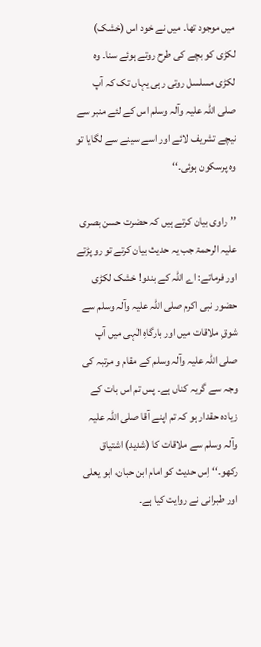میں موجود تھا۔ میں نے خود اس (خشک) لکڑی کو بچے کی طرح روتے ہوئے سنا۔ وہ لکڑی مسلسل روتی رہی یہاں تک کہ آپ صلی اللہ علیہ وآلہ وسلم اس کے لئے منبر سے نیچے تشریف لائے اور اسے سینے سے لگایا تو وہ پرسکون ہوئی۔‘‘

’’راوی بیان کرتے ہیں کہ حضرت حسن بصری علیہ الرحمۃ جب یہ حدیث بیان کرتے تو رو پڑتے اور فرماتے: اے اللہ کے بندو! خشک لکڑی حضور نبی اکرم صلی اللہ علیہ وآلہ وسلم سے شوقِ ملاقات میں اور بارگاہِ الٰہی میں آپ صلی اللہ علیہ وآلہ وسلم کے مقام و مرتبہ کی وجہ سے گریہ کناں ہے۔ پس تم اس بات کے زیادہ حقدار ہو کہ تم اپنے آقا صلی اللہ علیہ وآلہ وسلم سے ملاقات کا (شدید) اشتیاق رکھو۔‘‘ اِس حدیث کو امام ابن حبان، ابو یعلی اور طبرانی نے روایت کیا ہے۔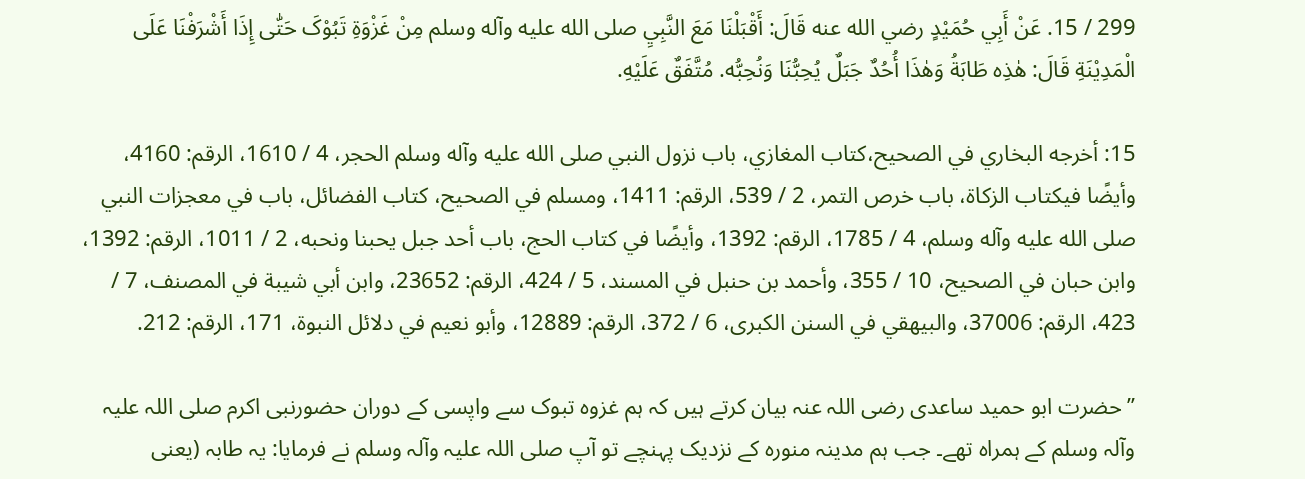299 / 15. عَنْ أَبِي حُمَيْدٍ رضي الله عنه قَالَ: أَقْبَلْنَا مَعَ النَّبِيِ صلی الله عليه وآله وسلم مِنْ غَزْوَةِ تَبُوْکَ حَتّٰی إِذَا أَشْرَفْنَا عَلَی الْمَدِيْنَةِ قَالَ: هٰذِه طَابَةُ وَهٰذَا أُحُدٌ جَبَلٌ يُحِبُّنَا وَنُحِبُّه. مُتَّفَقٌ عَلَيْهِ.

15: أخرجه البخاري في الصحيح،کتاب المغازي، باب نزول النبي صلی الله عليه وآله وسلم الحجر، 4 / 1610، الرقم: 4160، وأيضًا فيکتاب الزکاة، باب خرص التمر، 2 / 539، الرقم: 1411، ومسلم في الصحيح، کتاب الفضائل، باب في معجزات النبي صلی الله عليه وآله وسلم، 4 / 1785، الرقم: 1392، وأيضًا في کتاب الحج، باب أحد جبل يحبنا ونحبه، 2 / 1011، الرقم: 1392، وابن حبان في الصحيح، 10 / 355، وأحمد بن حنبل في المسند، 5 / 424، الرقم: 23652، وابن أبي شيبة في المصنف، 7 / 423، الرقم: 37006، والبيهقي في السنن الکبری، 6 / 372، الرقم: 12889، وأبو نعيم في دلائل النبوة، 171، الرقم: 212.

’’حضرت ابو حمید ساعدی رضی اللہ عنہ بیان کرتے ہیں کہ ہم غزوہ تبوک سے واپسی کے دوران حضورنبی اکرم صلی اللہ علیہ وآلہ وسلم کے ہمراہ تھے۔ جب ہم مدینہ منورہ کے نزدیک پہنچے تو آپ صلی اللہ علیہ وآلہ وسلم نے فرمایا: یہ طابہ (یعنی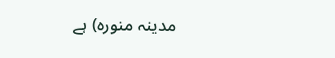مدینہ منورہ) ہے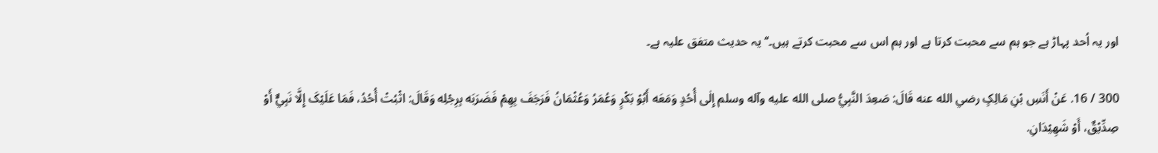اور یہ اُحد پہاڑ ہے جو ہم سے محبت کرتا ہے اور ہم اس سے محبت کرتے ہیں۔‘‘ یہ حدیث متفق علیہ ہے۔

300 / 16. عَنْ أَنَسِ بْنِ مَالِکٍ رضي الله عنه قَالَ: صَعِدَ النَّبِيُّ صلی الله عليه وآله وسلم إِلٰی أُحُدٍ وَمَعَه أَبُوْ بَکْرٍ وَعُمَرُ وَعُثْمَانُ فَرَجَفَ بِهِمْ فَضَرَبَه بِرِجْلِه وَقَالَ: اثْبُتْ أُحُدُ، فَمَا عَلَيْکَ إِلَّا نَبِيٌّ أَوْ صِدِّيْقٌ، أَوْ شَهِيْدَانِ.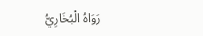رَوَاهُ الْبُخَارِيُّ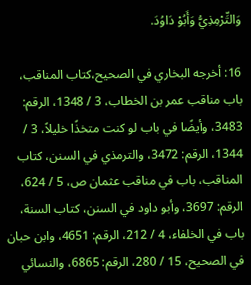وَالتِّرْمِذِيُّ وَأَبُوْ دَاوُدَ.

16: أخرجه البخاري في الصحيح،کتاب المناقب، باب مناقب عمر بن الخطاب، 3 / 1348، الرقم: 3483، وأيضًا في باب لو کنت متخذًا خليلاً، 3 / 1344، الرقم: 3472، والترمذي في السنن، کتاب المناقب، باب في مناقب عثمان ص، 5 / 624، الرقم: 3697، وأبو داود في السنن، کتاب السنة، باب في الخلفاء، 4 / 212، الرقم: 4651، وابن حبان في الصحيح، 15 / 280، الرقم: 6865، والنسائي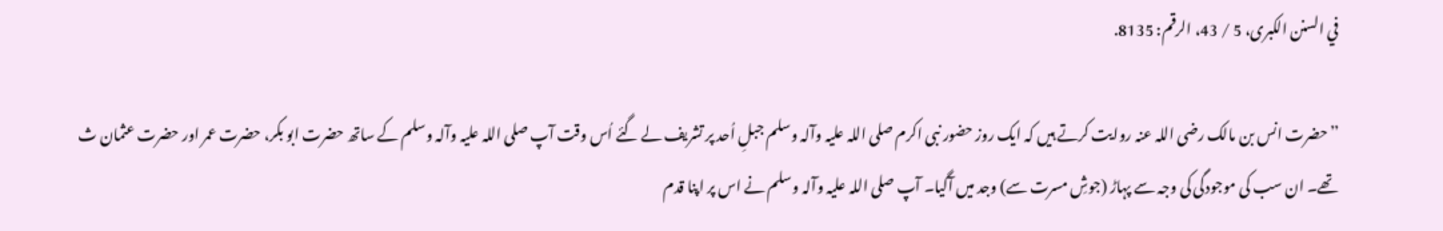في السنن الکبری، 5 / 43، الرقم: 8135.

’’حضرت انس بن مالک رضی اللہ عنہ روایت کرتے ہیں کہ ایک روز حضور نبی اکرم صلی اللہ علیہ وآلہ وسلم جبلِ اُحد پر تشریف لے گئے اُس وقت آپ صلی اللہ علیہ وآلہ وسلم کے ساتھ حضرت ابو بکر، حضرت عمر اور حضرت عثمان ث تھے۔ ان سب کی موجودگی کی وجہ سے پہاڑ (جوشِ مسرت سے) وجد میں آگیا۔ آپ صلی اللہ علیہ وآلہ وسلم نے اس پر اپنا قدم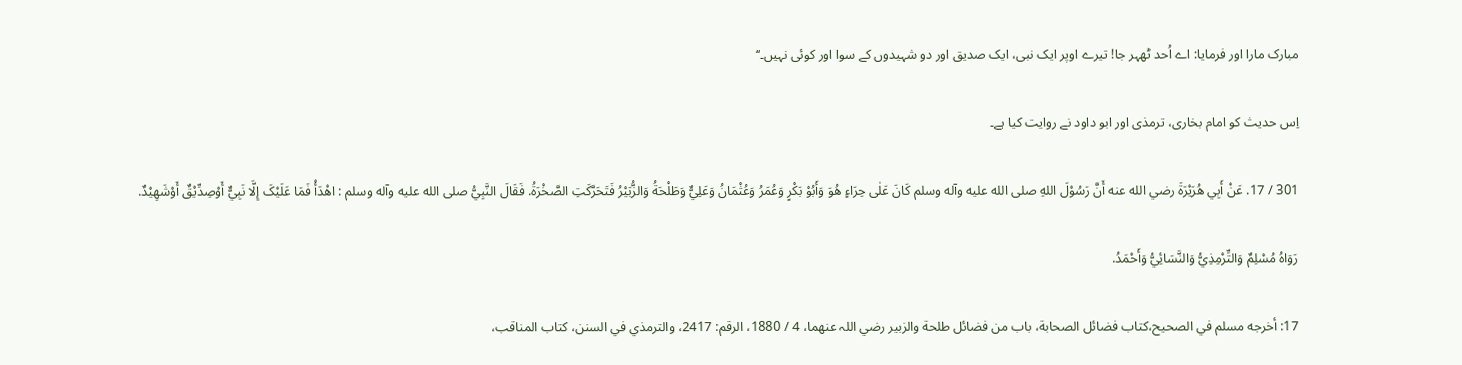مبارک مارا اور فرمایا: اے اُحد ٹھہر جا! تیرے اوپر ایک نبی، ایک صدیق اور دو شہیدوں کے سوا اور کوئی نہیں۔‘‘

اِس حدیث کو امام بخاری، ترمذی اور ابو داود نے روایت کیا ہے۔

301 / 17. عَنْ أَبِي هُرَيْرَةَ رضي الله عنه أَنَّ رَسُوْلَ اللهِ صلی الله عليه وآله وسلم کَانَ عَلٰی حِرَاءٍ هُوَ وَأَبُوْ بَکْرٍ وَعُمَرُ وَعُثْمَانُ وَعَلِيٌّ وَطَلْحَةُ وَالزُّبَيْرُ فَتَحَرَّکَتِ الصَّخْرَةُ. فَقَالَ النَّبِيُّ صلی الله عليه وآله وسلم : اهْدَأْ فَمَا عَلَيْکَ إِلَّا نَبِيٌّ أَوْصِدِّيْقٌ أَوْشَهِيْدٌ.

رَوَاهُ مُسْلِمٌ وَالتِّرْمِذِيُّ وَالنَّسَائِيُّ وَأَحْمَدُ.

17: أخرجه مسلم في الصحيح،کتاب فضائل الصحابة، باب من فضائل طلحة والزبير رضي اللہ عنهما، 4 / 1880، الرقم: 2417، والترمذي في السنن، کتاب المناقب،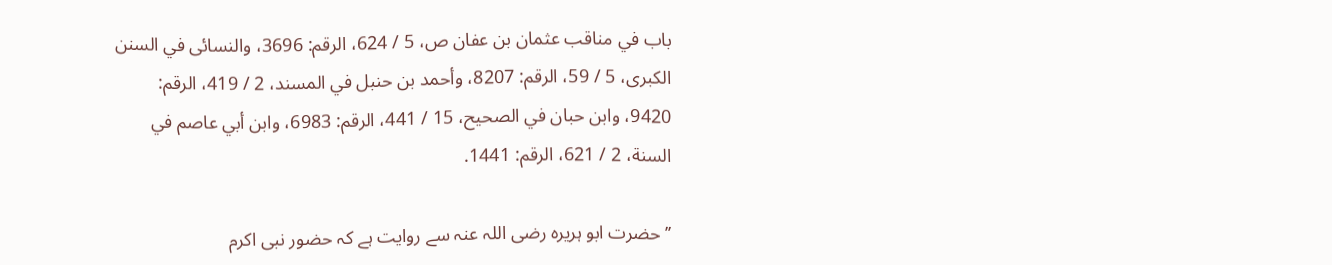باب في مناقب عثمان بن عفان ص، 5 / 624، الرقم: 3696، والنسائی في السنن الکبری، 5 / 59، الرقم: 8207، وأحمد بن حنبل في المسند، 2 / 419، الرقم: 9420، وابن حبان في الصحيح، 15 / 441، الرقم: 6983، وابن أبي عاصم في السنة، 2 / 621، الرقم: 1441.

’’حضرت ابو ہریرہ رضی اللہ عنہ سے روایت ہے کہ حضور نبی اکرم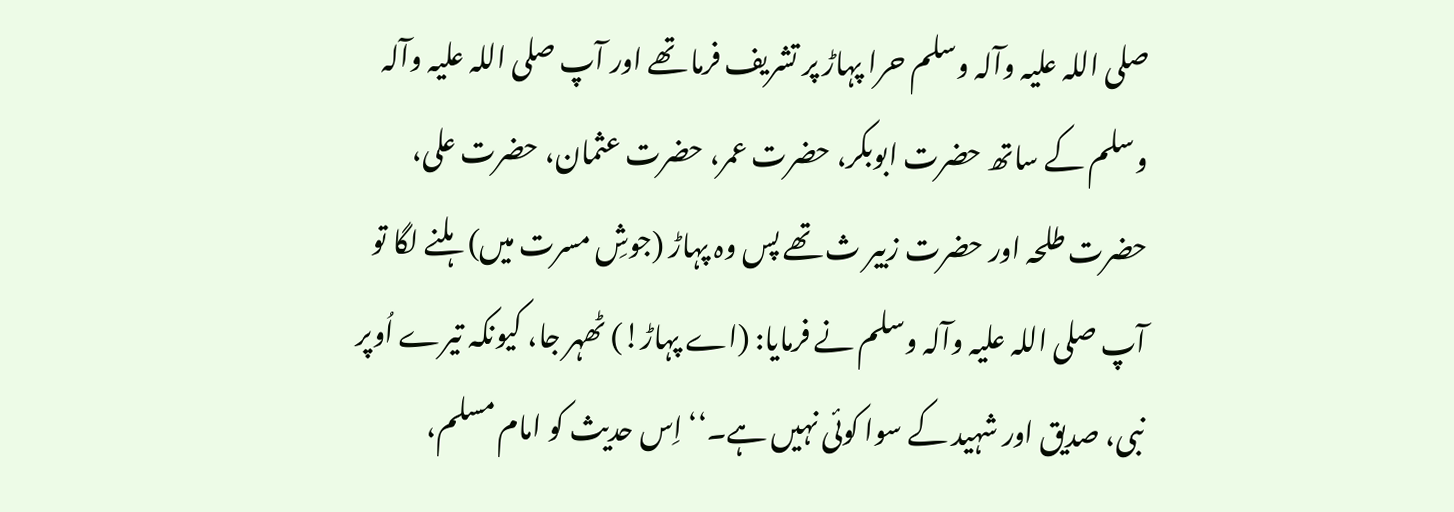صلی اللہ علیہ وآلہ وسلم حرا پہاڑ پر تشریف فرما تھے اور آپ صلی اللہ علیہ وآلہ وسلم کے ساتھ حضرت ابوبکر، حضرت عمر، حضرت عثمان، حضرت علی، حضرت طلحہ اور حضرت زبیر ث تھے پس وہ پہاڑ (جوشِ مسرت میں) ہلنے لگا تو آپ صلی اللہ علیہ وآلہ وسلم نے فرمایا: (اے پہاڑ!) ٹھہر جا، کیونکہ تیرے اُوپر نبی، صدیق اور شہید کے سوا کوئی نہیں ہے۔‘‘ اِس حدیث کو امام مسلم،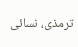ترمذی، نسائی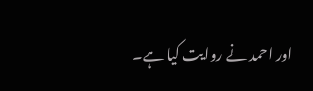اور احمد نے روایت کیا ہے۔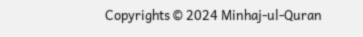Copyrights © 2024 Minhaj-ul-Quran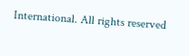International. All rights reserved